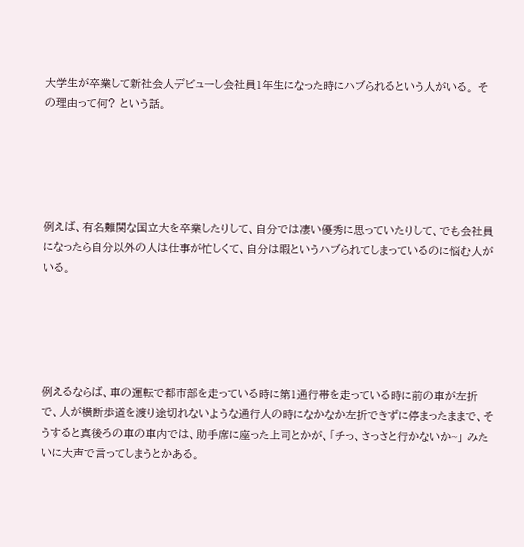大学生が卒業して新社会人デビューし会社員1年生になった時にハブられるという人がいる。 その理由って何? という話。





例えば、有名難関な国立大を卒業したりして、自分では凄い優秀に思っていたりして、でも会社員になったら自分以外の人は仕事が忙しくて、自分は暇というハブられてしまっているのに悩む人がいる。





例えるならば、車の運転で都市部を走っている時に第1通行帯を走っている時に前の車が左折で、人が横断歩道を渡り途切れないような通行人の時になかなか左折できずに停まったままで、そうすると真後ろの車の車内では、助手席に座った上司とかが、「チっ、さっさと行かないか~」 みたいに大声で言ってしまうとかある。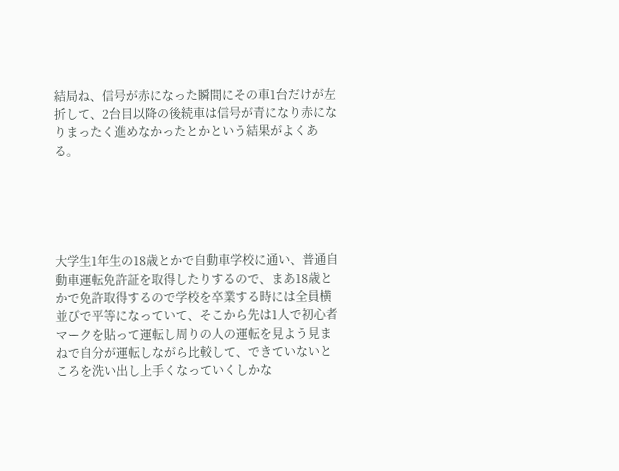結局ね、信号が赤になった瞬間にその車1台だけが左折して、2台目以降の後続車は信号が青になり赤になりまったく進めなかったとかという結果がよくある。





大学生1年生の18歳とかで自動車学校に通い、普通自動車運転免許証を取得したりするので、まあ18歳とかで免許取得するので学校を卒業する時には全員横並びで平等になっていて、そこから先は1人で初心者マークを貼って運転し周りの人の運転を見よう見まねで自分が運転しながら比較して、できていないところを洗い出し上手くなっていくしかな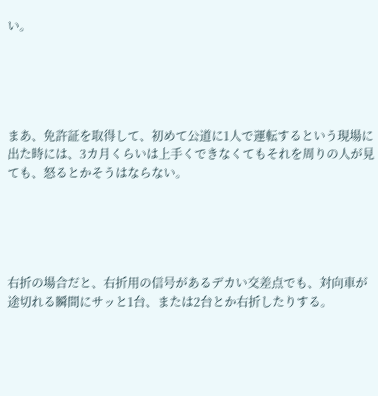い。





まあ、免許証を取得して、初めて公道に1人で運転するという現場に出た時には、3カ月くらいは上手くできなくてもそれを周りの人が見ても、怒るとかそうはならない。





右折の場合だと、右折用の信号があるデカい交差点でも、対向車が途切れる瞬間にサッと1台、または2台とか右折したりする。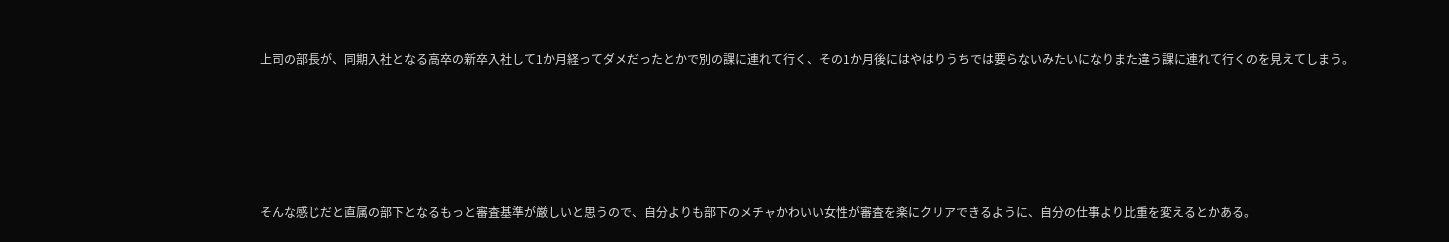上司の部長が、同期入社となる高卒の新卒入社して1か月経ってダメだったとかで別の課に連れて行く、その1か月後にはやはりうちでは要らないみたいになりまた違う課に連れて行くのを見えてしまう。





そんな感じだと直属の部下となるもっと審査基準が厳しいと思うので、自分よりも部下のメチャかわいい女性が審査を楽にクリアできるように、自分の仕事より比重を変えるとかある。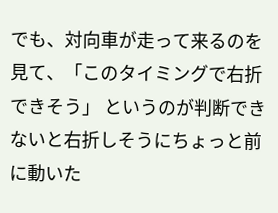でも、対向車が走って来るのを見て、「このタイミングで右折できそう」 というのが判断できないと右折しそうにちょっと前に動いた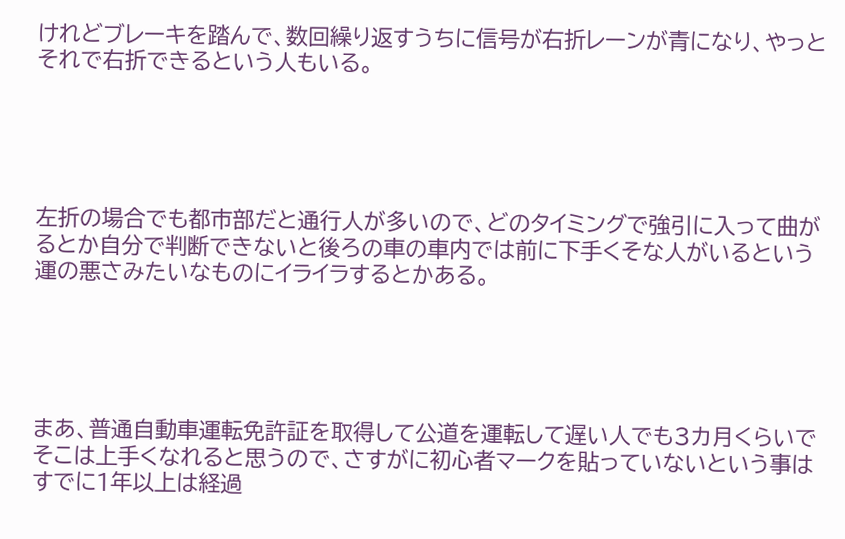けれどブレーキを踏んで、数回繰り返すうちに信号が右折レーンが青になり、やっとそれで右折できるという人もいる。





左折の場合でも都市部だと通行人が多いので、どのタイミングで強引に入って曲がるとか自分で判断できないと後ろの車の車内では前に下手くそな人がいるという運の悪さみたいなものにイライラするとかある。





まあ、普通自動車運転免許証を取得して公道を運転して遅い人でも3カ月くらいでそこは上手くなれると思うので、さすがに初心者マークを貼っていないという事はすでに1年以上は経過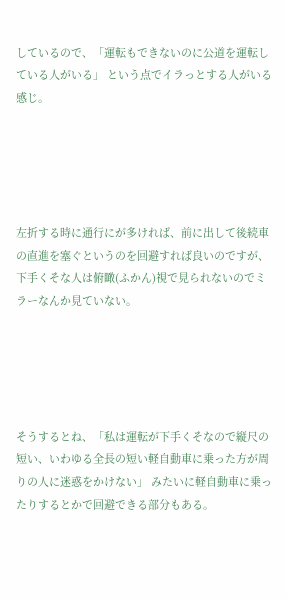しているので、「運転もできないのに公道を運転している人がいる」 という点でイラっとする人がいる感じ。





左折する時に通行にが多ければ、前に出して後続車の直進を塞ぐというのを回避すれば良いのですが、下手くそな人は俯瞰(ふかん)視で見られないのでミラーなんか見ていない。





そうするとね、「私は運転が下手くそなので縦尺の短い、いわゆる全長の短い軽自動車に乗った方が周りの人に迷惑をかけない」 みたいに軽自動車に乗ったりするとかで回避できる部分もある。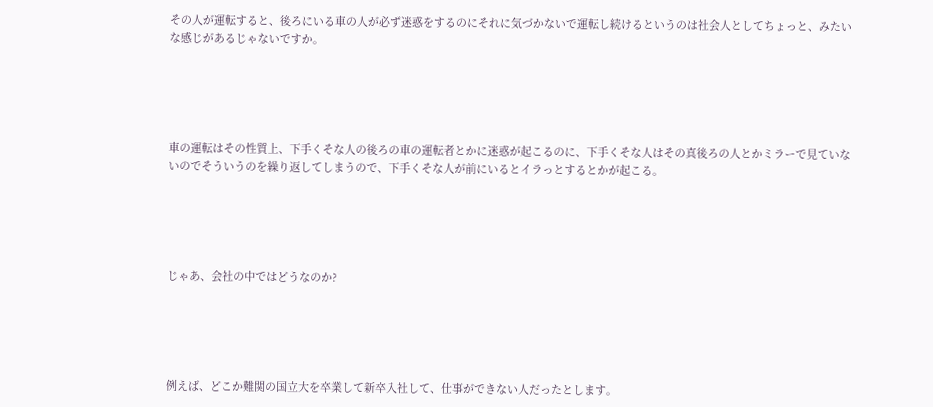その人が運転すると、後ろにいる車の人が必ず迷惑をするのにそれに気づかないで運転し続けるというのは社会人としてちょっと、みたいな感じがあるじゃないですか。





車の運転はその性質上、下手くそな人の後ろの車の運転者とかに迷惑が起こるのに、下手くそな人はその真後ろの人とかミラーで見ていないのでそういうのを繰り返してしまうので、下手くそな人が前にいるとイラっとするとかが起こる。





じゃあ、会社の中ではどうなのか?





例えば、どこか難関の国立大を卒業して新卒入社して、仕事ができない人だったとします。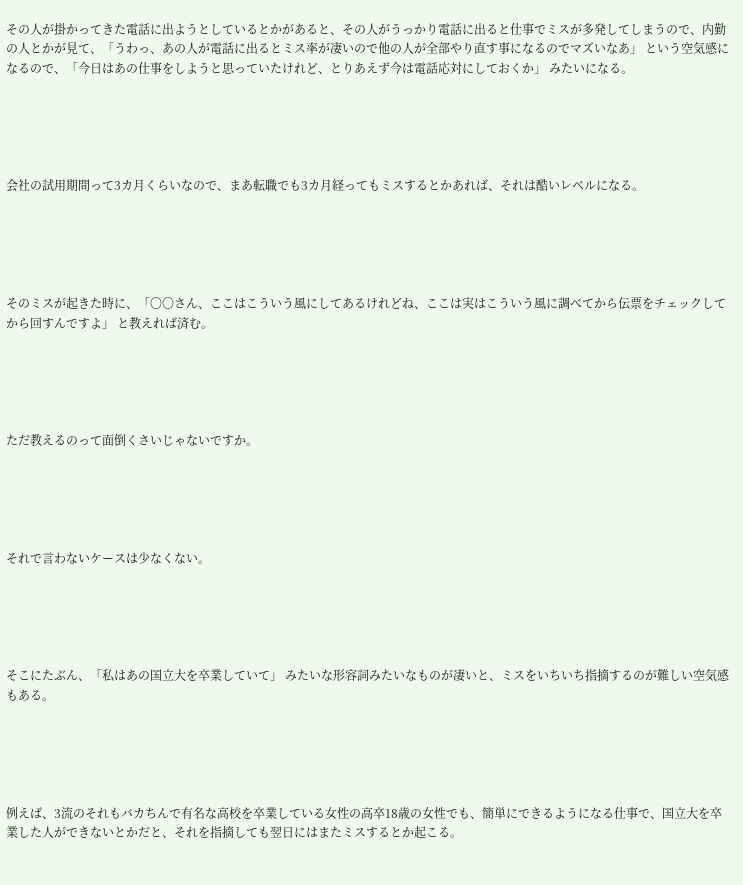その人が掛かってきた電話に出ようとしているとかがあると、その人がうっかり電話に出ると仕事でミスが多発してしまうので、内勤の人とかが見て、「うわっ、あの人が電話に出るとミス率が凄いので他の人が全部やり直す事になるのでマズいなあ」 という空気感になるので、「今日はあの仕事をしようと思っていたけれど、とりあえず今は電話応対にしておくか」 みたいになる。





会社の試用期間って3カ月くらいなので、まあ転職でも3カ月経ってもミスするとかあれば、それは酷いレベルになる。





そのミスが起きた時に、「〇〇さん、ここはこういう風にしてあるけれどね、ここは実はこういう風に調べてから伝票をチェックしてから回すんですよ」 と教えれば済む。





ただ教えるのって面倒くさいじゃないですか。





それで言わないケースは少なくない。





そこにたぶん、「私はあの国立大を卒業していて」 みたいな形容詞みたいなものが凄いと、ミスをいちいち指摘するのが難しい空気感もある。





例えば、3流のそれもバカちんで有名な高校を卒業している女性の高卒18歳の女性でも、簡単にできるようになる仕事で、国立大を卒業した人ができないとかだと、それを指摘しても翌日にはまたミスするとか起こる。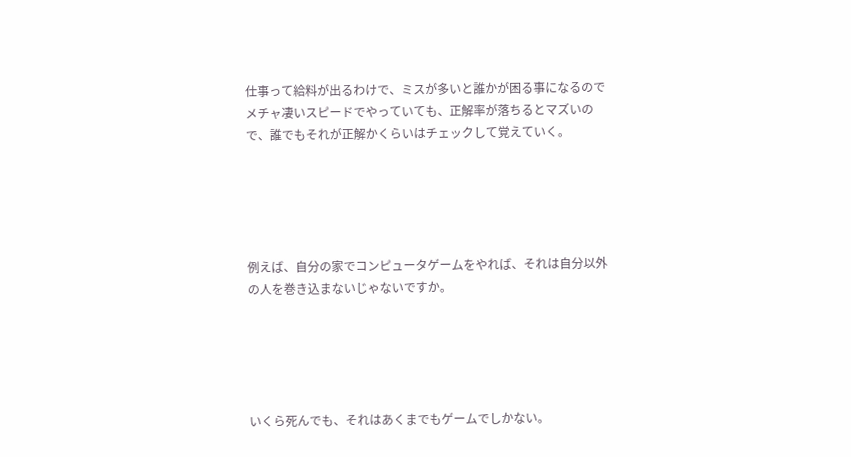仕事って給料が出るわけで、ミスが多いと誰かが困る事になるのでメチャ凄いスピードでやっていても、正解率が落ちるとマズいので、誰でもそれが正解かくらいはチェックして覚えていく。





例えば、自分の家でコンピュータゲームをやれば、それは自分以外の人を巻き込まないじゃないですか。





いくら死んでも、それはあくまでもゲームでしかない。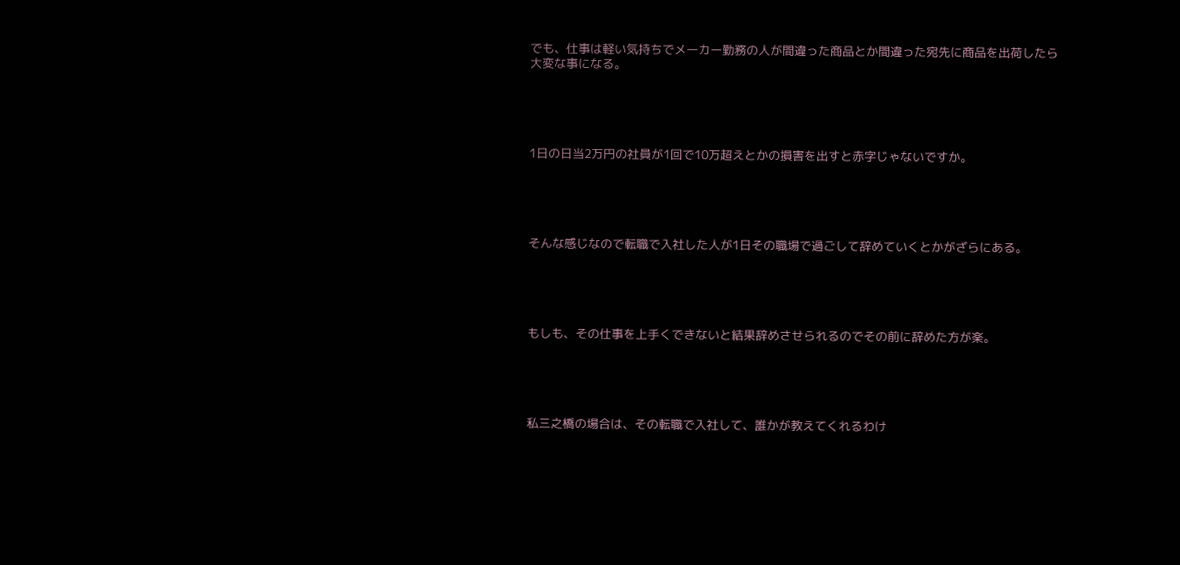でも、仕事は軽い気持ちでメーカー勤務の人が間違った商品とか間違った宛先に商品を出荷したら大変な事になる。





1日の日当2万円の社員が1回で10万超えとかの損害を出すと赤字じゃないですか。





そんな感じなので転職で入社した人が1日その職場で過ごして辞めていくとかがざらにある。





もしも、その仕事を上手くできないと結果辞めさせられるのでその前に辞めた方が楽。





私三之橋の場合は、その転職で入社して、誰かが教えてくれるわけ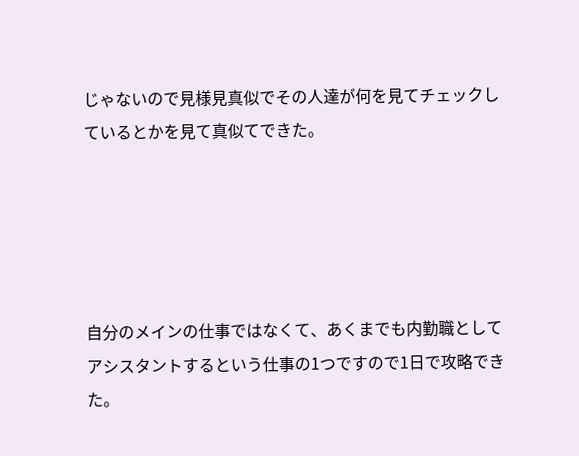じゃないので見様見真似でその人達が何を見てチェックしているとかを見て真似てできた。





自分のメインの仕事ではなくて、あくまでも内勤職としてアシスタントするという仕事の1つですので1日で攻略できた。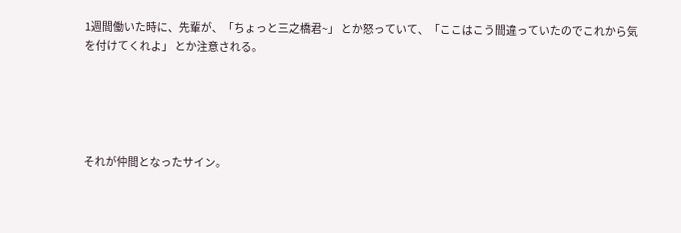1週間働いた時に、先輩が、「ちょっと三之橋君~」 とか怒っていて、「ここはこう間違っていたのでこれから気を付けてくれよ」 とか注意される。





それが仲間となったサイン。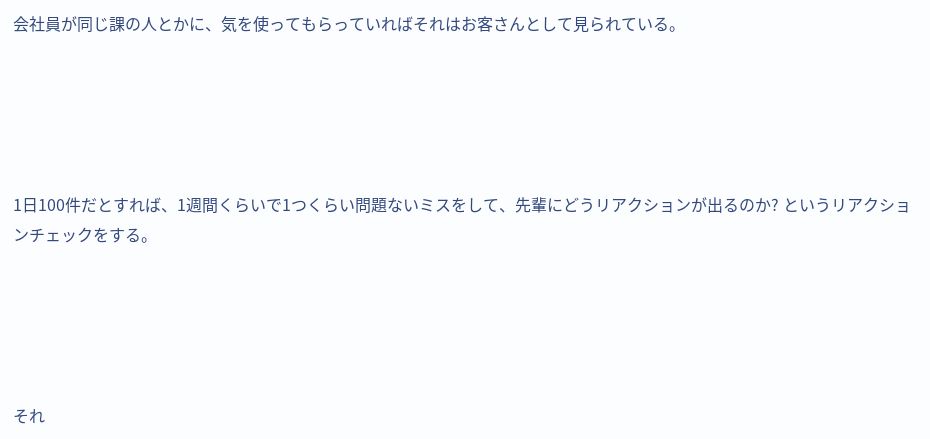会社員が同じ課の人とかに、気を使ってもらっていればそれはお客さんとして見られている。





1日100件だとすれば、1週間くらいで1つくらい問題ないミスをして、先輩にどうリアクションが出るのか? というリアクションチェックをする。





それ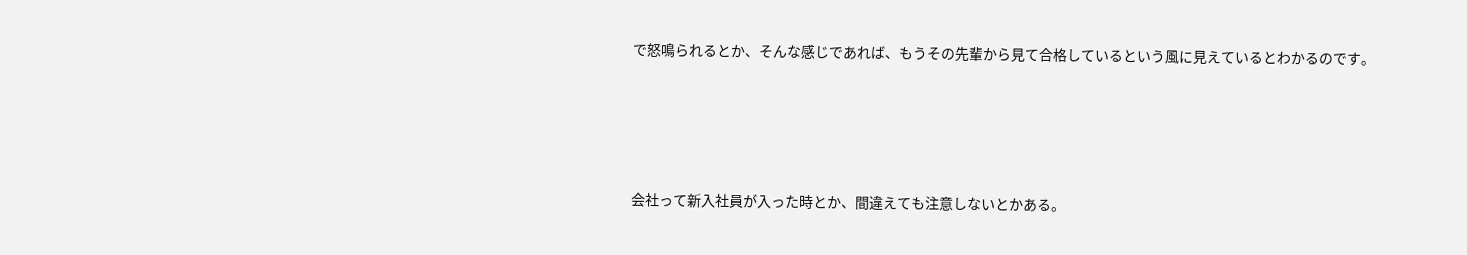で怒鳴られるとか、そんな感じであれば、もうその先輩から見て合格しているという風に見えているとわかるのです。





会社って新入社員が入った時とか、間違えても注意しないとかある。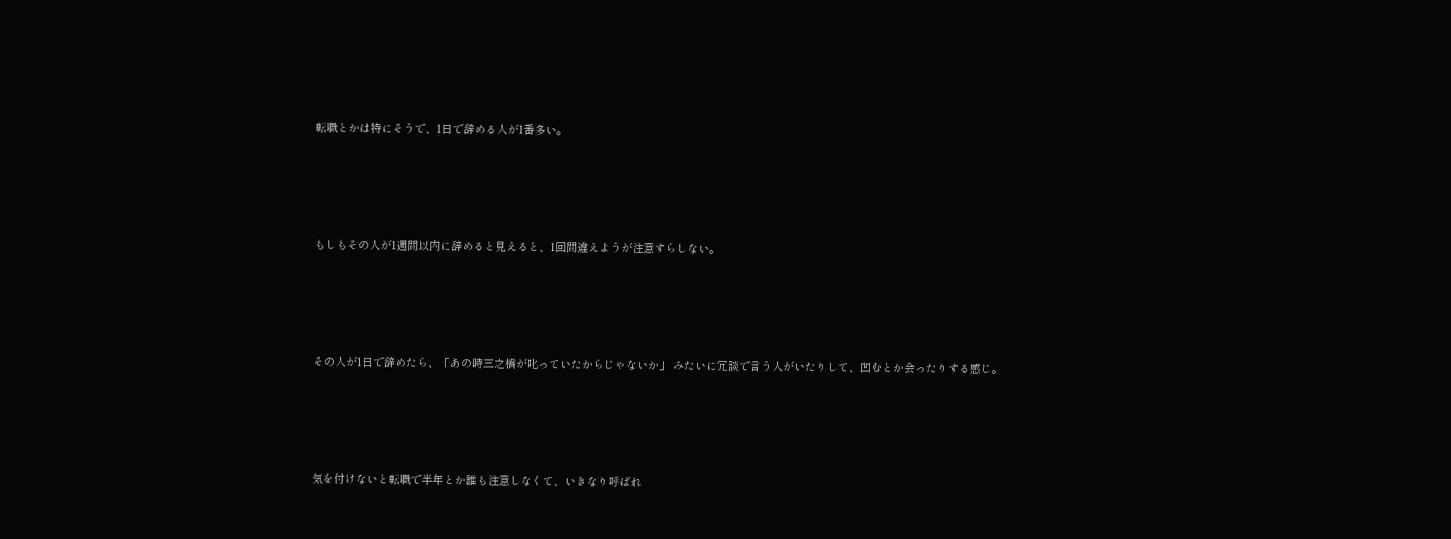転職とかは特にそうで、1日で辞める人が1番多い。





もしもその人が1週間以内に辞めると見えると、1回間違えようが注意すらしない。





その人が1日で辞めたら、「あの時三之橋が叱っていたからじゃないか」 みたいに冗談で言う人がいたりして、凹むとか会ったりする感じ。





気を付けないと転職で半年とか誰も注意しなくて、いきなり呼ばれ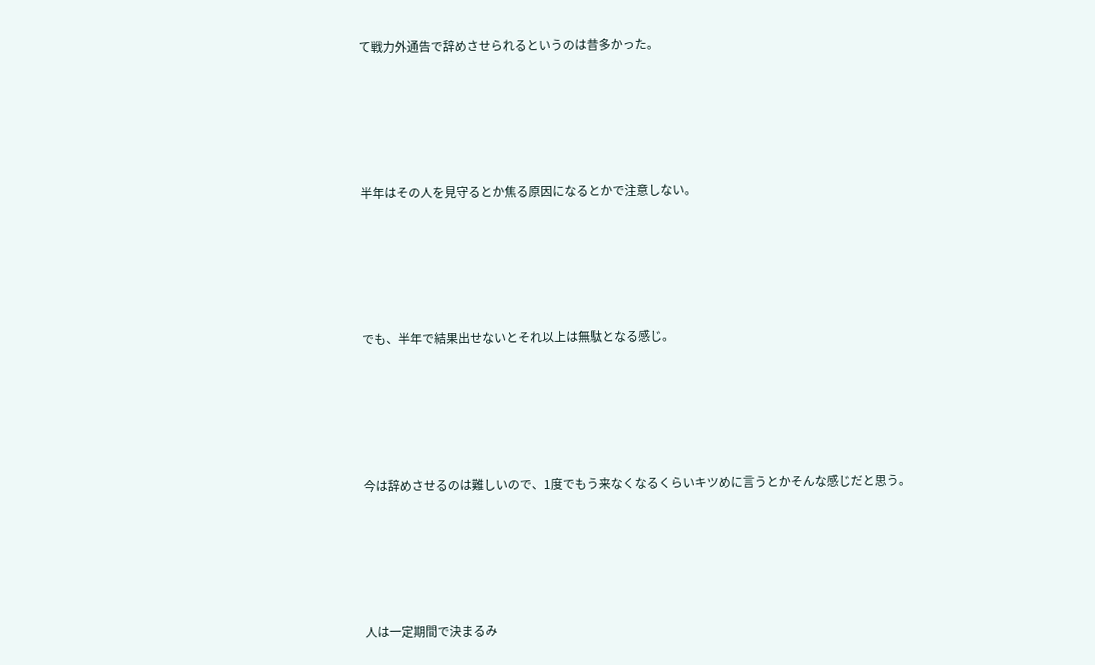て戦力外通告で辞めさせられるというのは昔多かった。





半年はその人を見守るとか焦る原因になるとかで注意しない。





でも、半年で結果出せないとそれ以上は無駄となる感じ。





今は辞めさせるのは難しいので、1度でもう来なくなるくらいキツめに言うとかそんな感じだと思う。





人は一定期間で決まるみ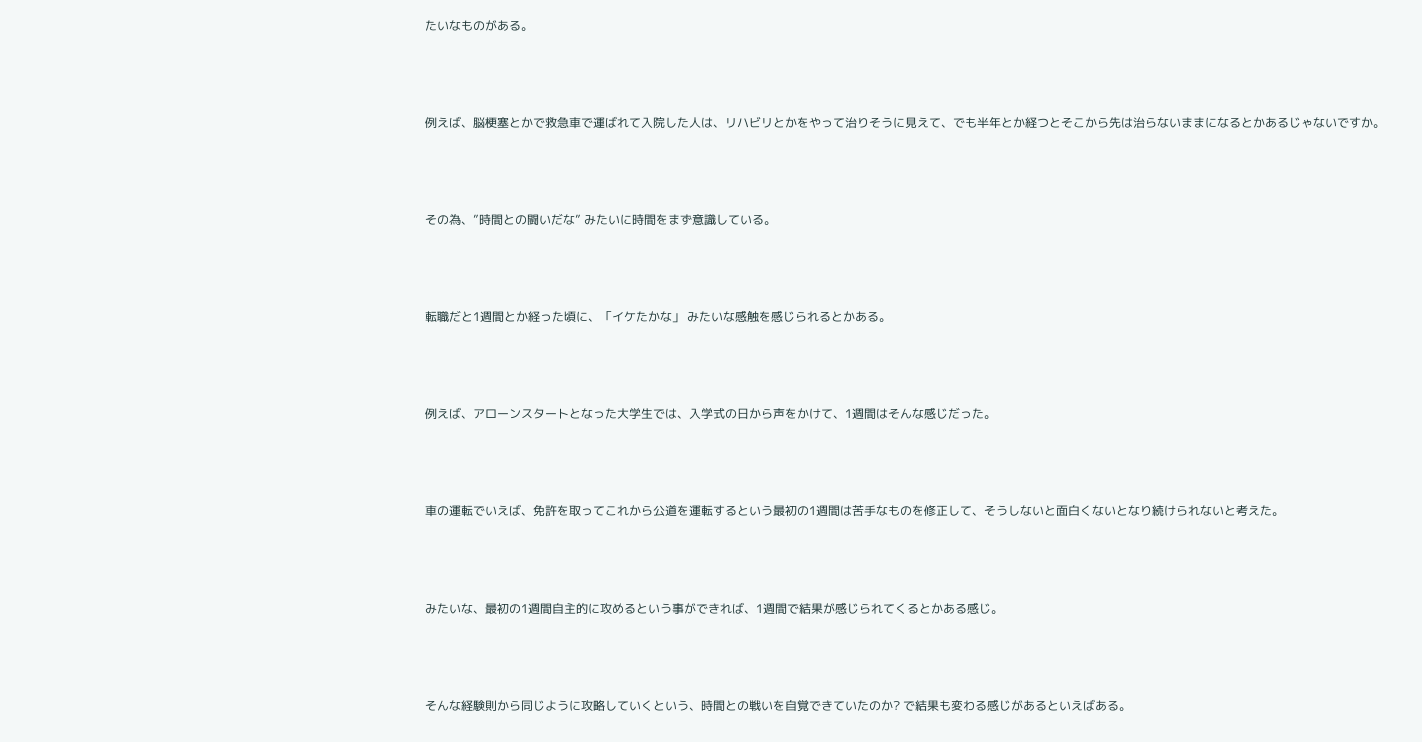たいなものがある。





例えば、脳梗塞とかで救急車で運ばれて入院した人は、リハビリとかをやって治りそうに見えて、でも半年とか経つとそこから先は治らないままになるとかあるじゃないですか。





その為、”時間との闘いだな” みたいに時間をまず意識している。





転職だと1週間とか経った頃に、「イケたかな」 みたいな感触を感じられるとかある。





例えば、アローンスタートとなった大学生では、入学式の日から声をかけて、1週間はそんな感じだった。





車の運転でいえば、免許を取ってこれから公道を運転するという最初の1週間は苦手なものを修正して、そうしないと面白くないとなり続けられないと考えた。





みたいな、最初の1週間自主的に攻めるという事ができれば、1週間で結果が感じられてくるとかある感じ。





そんな経験則から同じように攻略していくという、時間との戦いを自覚できていたのか? で結果も変わる感じがあるといえばある。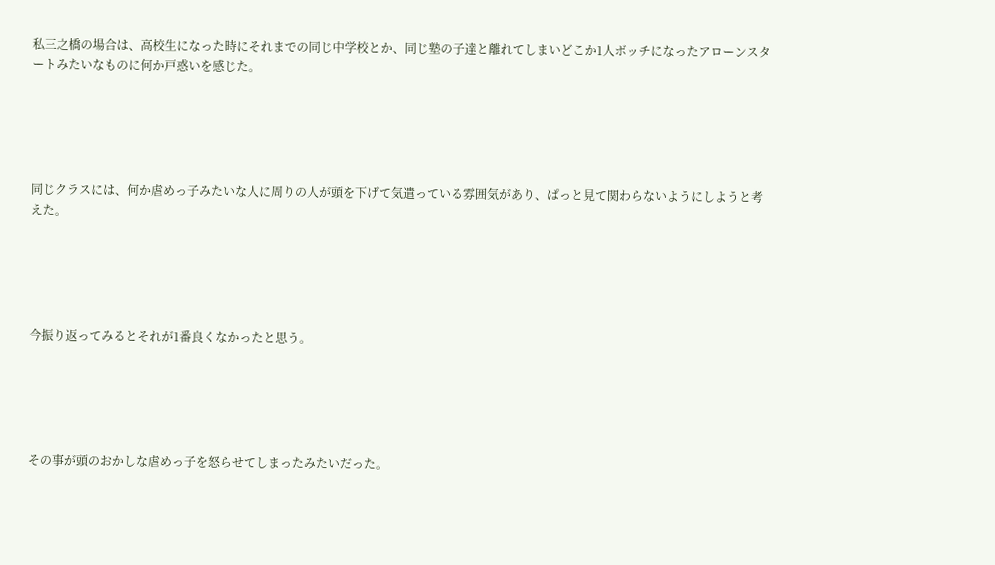私三之橋の場合は、高校生になった時にそれまでの同じ中学校とか、同じ塾の子達と離れてしまいどこか1人ボッチになったアローンスタートみたいなものに何か戸惑いを感じた。





同じクラスには、何か虐めっ子みたいな人に周りの人が頭を下げて気遣っている雰囲気があり、ぱっと見て関わらないようにしようと考えた。





今振り返ってみるとそれが1番良くなかったと思う。





その事が頭のおかしな虐めっ子を怒らせてしまったみたいだった。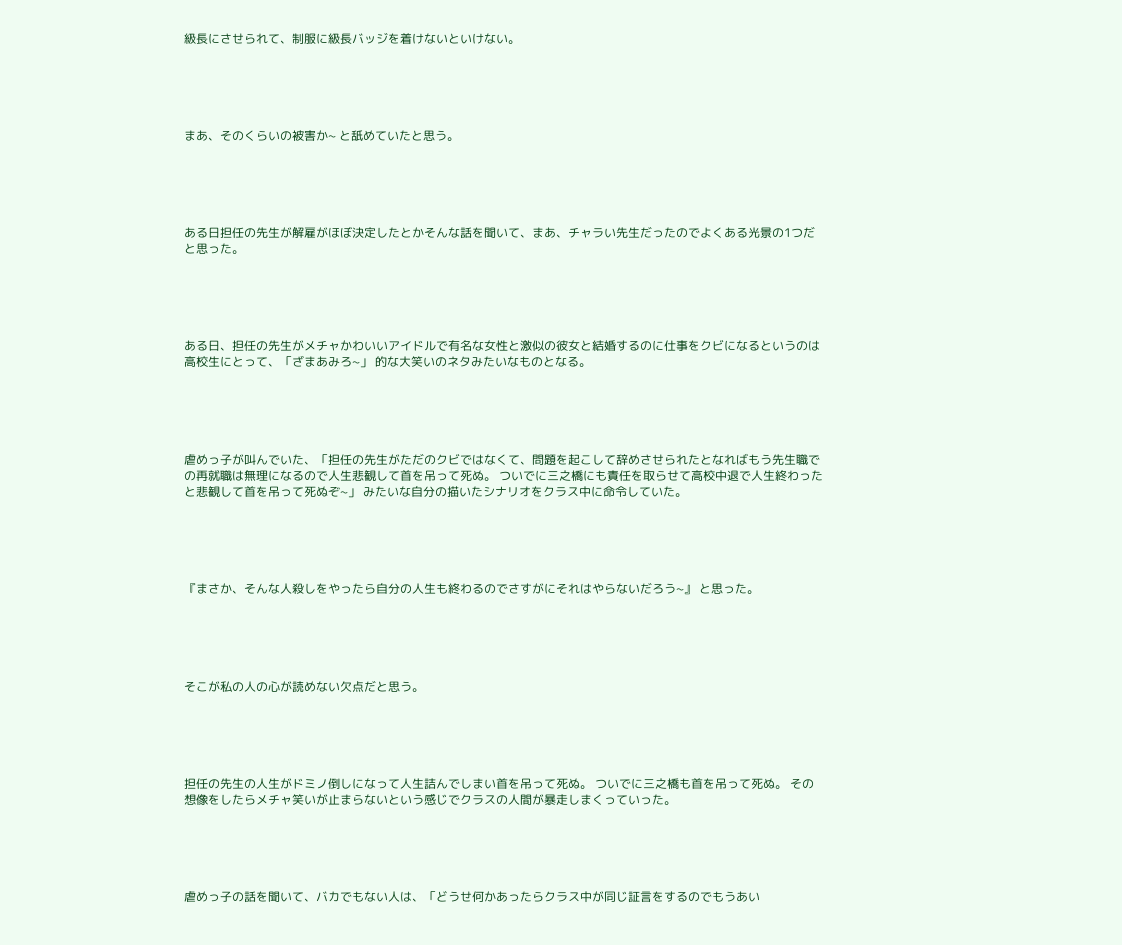級長にさせられて、制服に級長バッジを着けないといけない。





まあ、そのくらいの被害か~ と舐めていたと思う。





ある日担任の先生が解雇がほぼ決定したとかそんな話を聞いて、まあ、チャラい先生だったのでよくある光景の1つだと思った。





ある日、担任の先生がメチャかわいいアイドルで有名な女性と激似の彼女と結婚するのに仕事をクビになるというのは高校生にとって、「ざまあみろ~」 的な大笑いのネタみたいなものとなる。





虐めっ子が叫んでいた、「担任の先生がただのクビではなくて、問題を起こして辞めさせられたとなればもう先生職での再就職は無理になるので人生悲観して首を吊って死ぬ。 ついでに三之橋にも責任を取らせて高校中退で人生終わったと悲観して首を吊って死ぬぞ~」 みたいな自分の描いたシナリオをクラス中に命令していた。





『まさか、そんな人殺しをやったら自分の人生も終わるのでさすがにそれはやらないだろう~』 と思った。





そこが私の人の心が読めない欠点だと思う。





担任の先生の人生がドミノ倒しになって人生詰んでしまい首を吊って死ぬ。 ついでに三之橋も首を吊って死ぬ。 その想像をしたらメチャ笑いが止まらないという感じでクラスの人間が暴走しまくっていった。





虐めっ子の話を聞いて、バカでもない人は、「どうせ何かあったらクラス中が同じ証言をするのでもうあい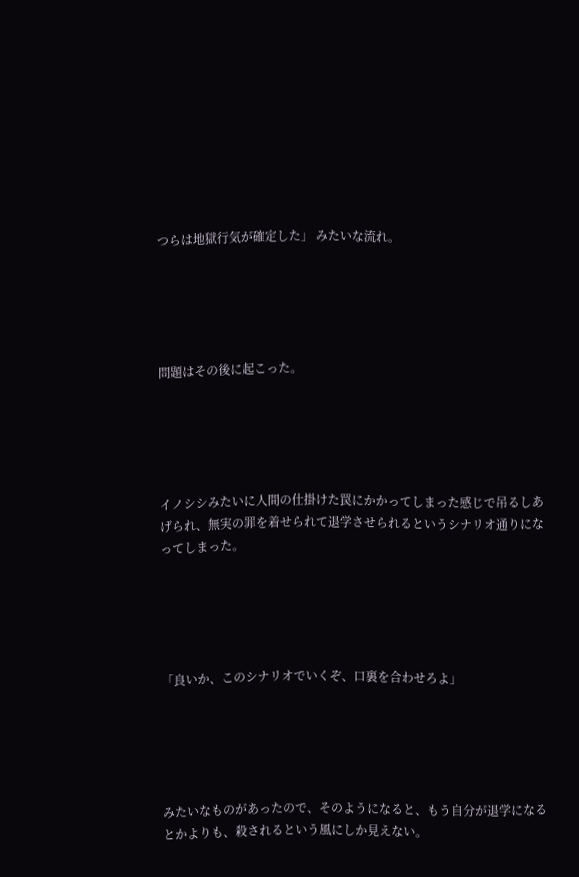つらは地獄行気が確定した」 みたいな流れ。





問題はその後に起こった。





イノシシみたいに人間の仕掛けた罠にかかってしまった感じで吊るしあげられ、無実の罪を着せられて退学させられるというシナリオ通りになってしまった。





「良いか、このシナリオでいくぞ、口裏を合わせろよ」





みたいなものがあったので、そのようになると、もう自分が退学になるとかよりも、殺されるという風にしか見えない。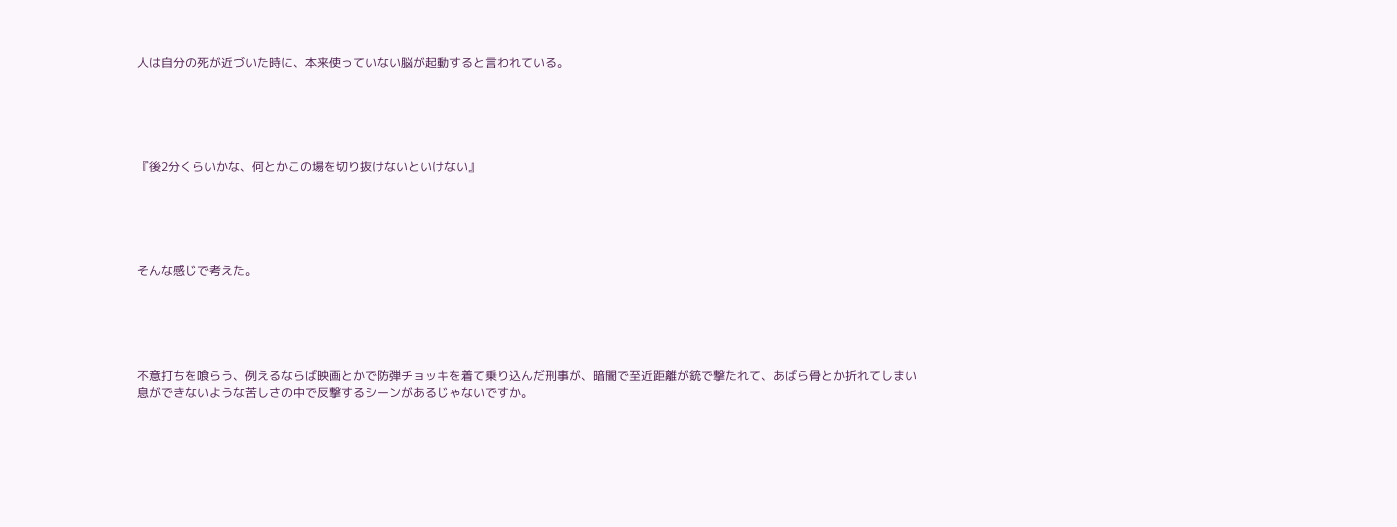人は自分の死が近づいた時に、本来使っていない脳が起動すると言われている。





『後2分くらいかな、何とかこの場を切り抜けないといけない』





そんな感じで考えた。





不意打ちを喰らう、例えるならば映画とかで防弾チョッキを着て乗り込んだ刑事が、暗闇で至近距離が銃で撃たれて、あばら骨とか折れてしまい息ができないような苦しさの中で反撃するシーンがあるじゃないですか。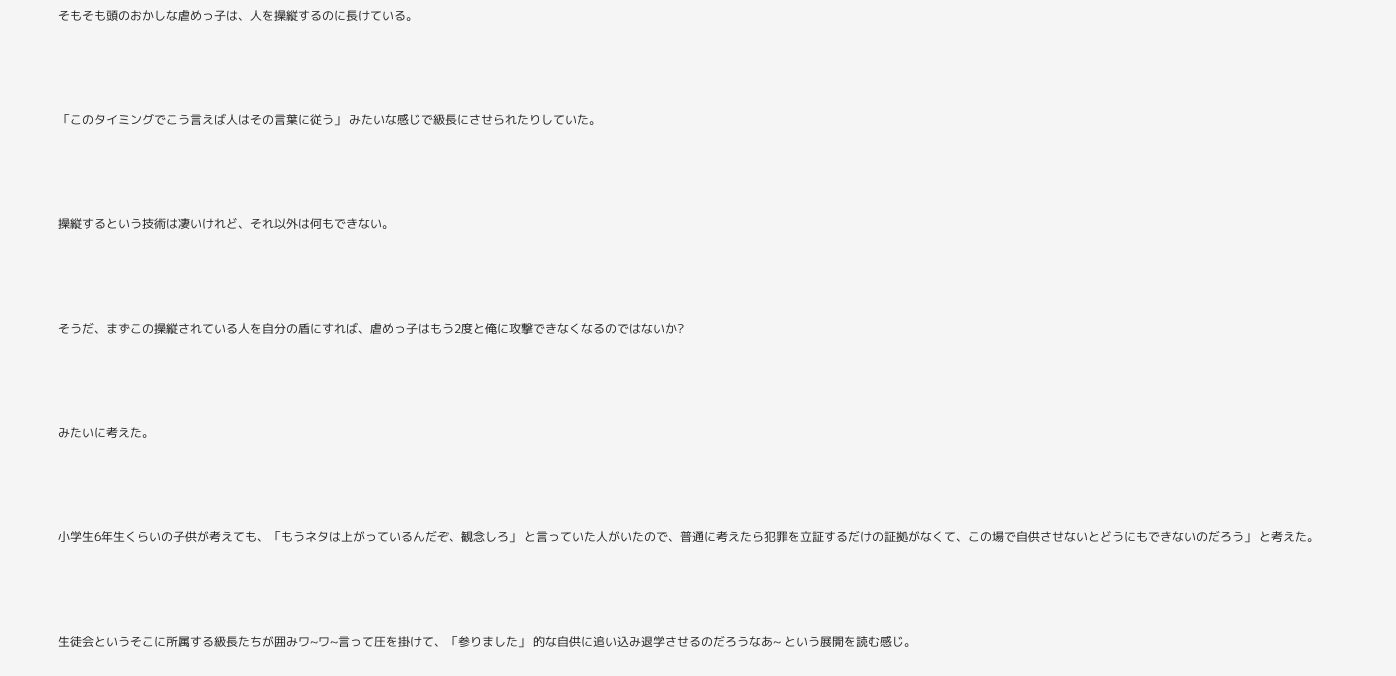そもそも頭のおかしな虐めっ子は、人を操縦するのに長けている。





「このタイミングでこう言えば人はその言葉に従う」 みたいな感じで級長にさせられたりしていた。





操縦するという技術は凄いけれど、それ以外は何もできない。





そうだ、まずこの操縦されている人を自分の盾にすれば、虐めっ子はもう2度と俺に攻撃できなくなるのではないか?





みたいに考えた。





小学生6年生くらいの子供が考えても、「もうネタは上がっているんだぞ、観念しろ」 と言っていた人がいたので、普通に考えたら犯罪を立証するだけの証拠がなくて、この場で自供させないとどうにもできないのだろう」 と考えた。





生徒会というそこに所属する級長たちが囲みワ~ワ~言って圧を掛けて、「参りました」 的な自供に追い込み退学させるのだろうなあ~ という展開を読む感じ。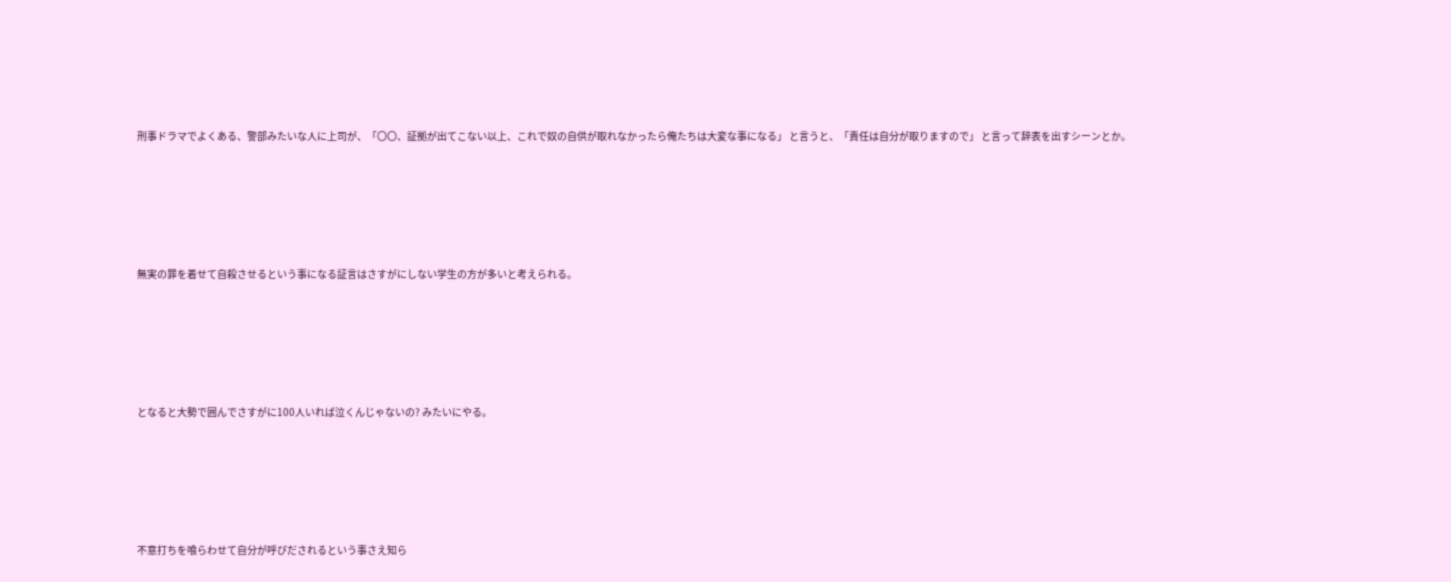刑事ドラマでよくある、警部みたいな人に上司が、「〇〇、証拠が出てこない以上、これで奴の自供が取れなかったら俺たちは大変な事になる」 と言うと、「責任は自分が取りますので」 と言って辞表を出すシーンとか。





無実の罪を着せて自殺させるという事になる証言はさすがにしない学生の方が多いと考えられる。





となると大勢で囲んでさすがに100人いれば泣くんじゃないの? みたいにやる。





不意打ちを喰らわせて自分が呼びだされるという事さえ知ら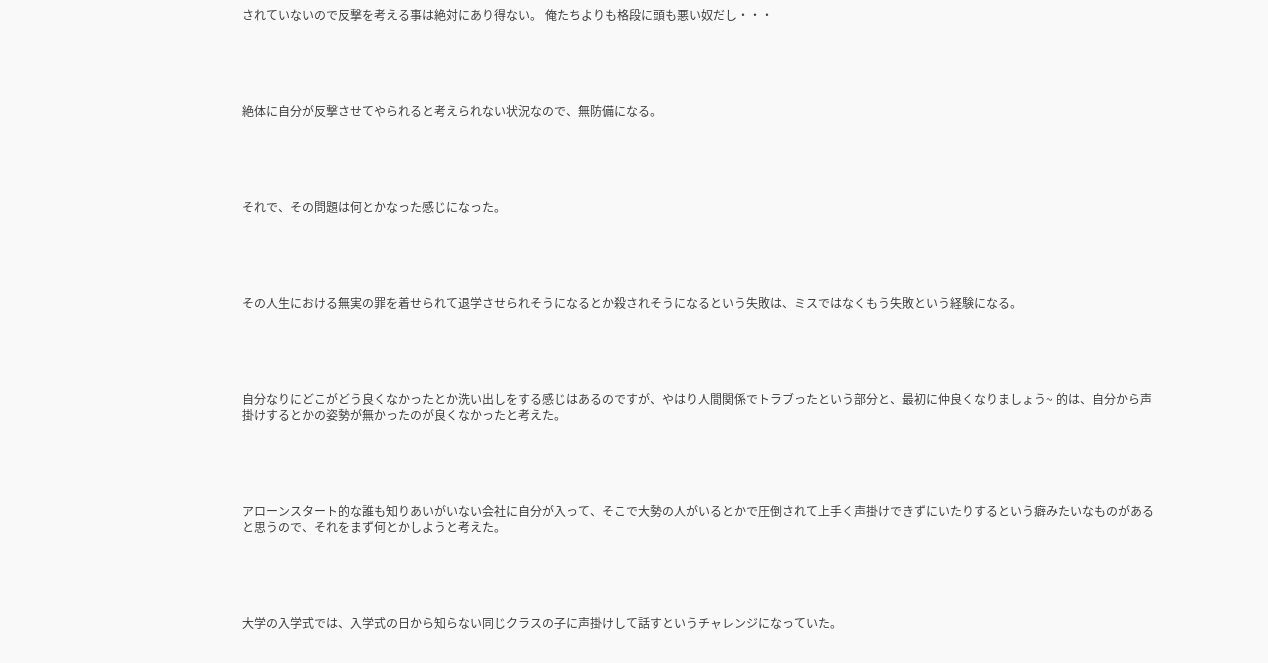されていないので反撃を考える事は絶対にあり得ない。 俺たちよりも格段に頭も悪い奴だし・・・





絶体に自分が反撃させてやられると考えられない状況なので、無防備になる。





それで、その問題は何とかなった感じになった。





その人生における無実の罪を着せられて退学させられそうになるとか殺されそうになるという失敗は、ミスではなくもう失敗という経験になる。





自分なりにどこがどう良くなかったとか洗い出しをする感じはあるのですが、やはり人間関係でトラブったという部分と、最初に仲良くなりましょう~ 的は、自分から声掛けするとかの姿勢が無かったのが良くなかったと考えた。





アローンスタート的な誰も知りあいがいない会社に自分が入って、そこで大勢の人がいるとかで圧倒されて上手く声掛けできずにいたりするという癖みたいなものがあると思うので、それをまず何とかしようと考えた。





大学の入学式では、入学式の日から知らない同じクラスの子に声掛けして話すというチャレンジになっていた。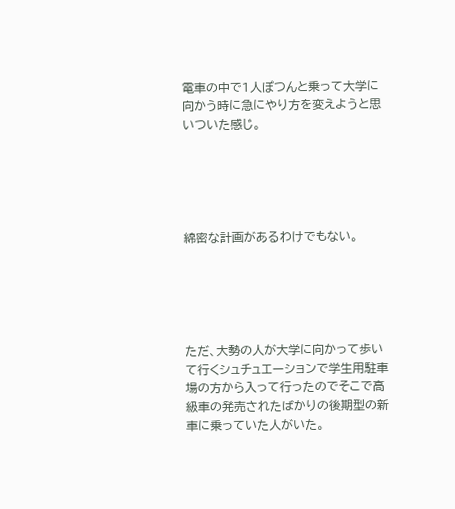電車の中で1人ぽつんと乗って大学に向かう時に急にやり方を変えようと思いついた感じ。





綿密な計画があるわけでもない。





ただ、大勢の人が大学に向かって歩いて行くシュチュエーションで学生用駐車場の方から入って行ったのでそこで高級車の発売されたばかりの後期型の新車に乗っていた人がいた。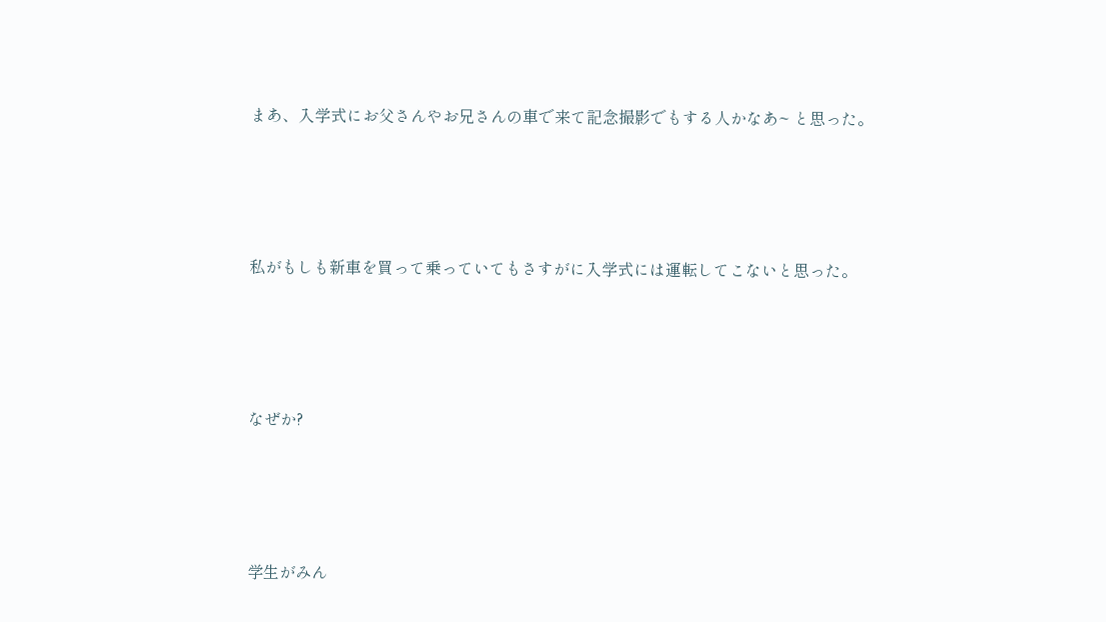まあ、入学式にお父さんやお兄さんの車で来て記念撮影でもする人かなあ~ と思った。





私がもしも新車を買って乗っていてもさすがに入学式には運転してこないと思った。





なぜか?





学生がみん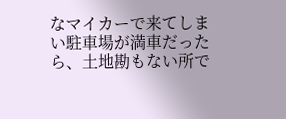なマイカーで来てしまい駐車場が満車だったら、土地勘もない所で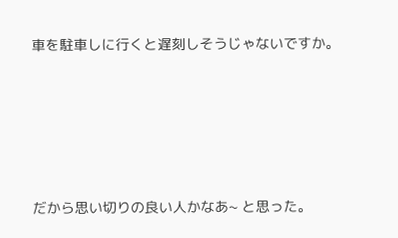車を駐車しに行くと遅刻しそうじゃないですか。





だから思い切りの良い人かなあ~ と思った。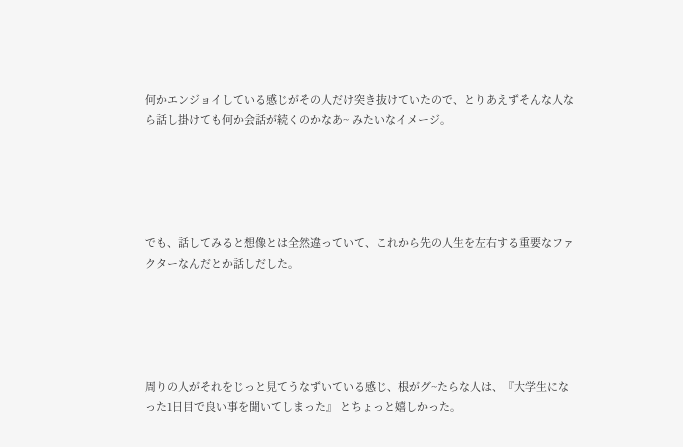何かエンジョイしている感じがその人だけ突き抜けていたので、とりあえずそんな人なら話し掛けても何か会話が続くのかなあ~ みたいなイメージ。





でも、話してみると想像とは全然違っていて、これから先の人生を左右する重要なファクターなんだとか話しだした。





周りの人がそれをじっと見てうなずいている感じ、根がグ~たらな人は、『大学生になった1日目で良い事を聞いてしまった』 とちょっと嬉しかった。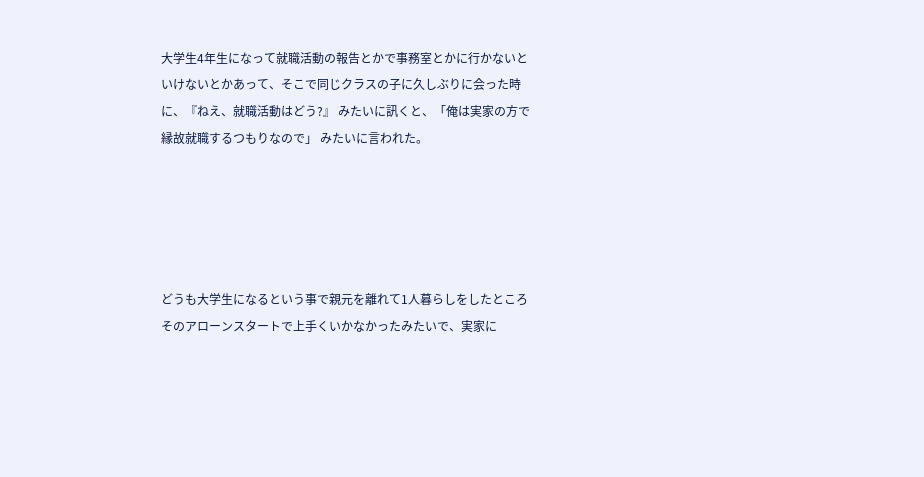大学生4年生になって就職活動の報告とかで事務室とかに行かないといけないとかあって、そこで同じクラスの子に久しぶりに会った時に、『ねえ、就職活動はどう?』 みたいに訊くと、「俺は実家の方で縁故就職するつもりなので」 みたいに言われた。





どうも大学生になるという事で親元を離れて1人暮らしをしたところそのアローンスタートで上手くいかなかったみたいで、実家に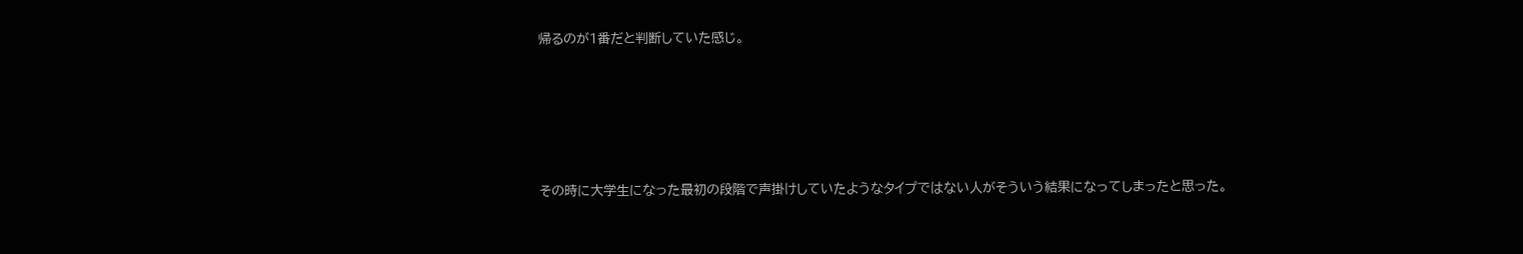帰るのが1番だと判断していた感じ。





その時に大学生になった最初の段階で声掛けしていたようなタイプではない人がそういう結果になってしまったと思った。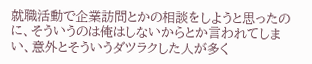就職活動で企業訪問とかの相談をしようと思ったのに、そういうのは俺はしないからとか言われてしまい、意外とそういうダツラクした人が多く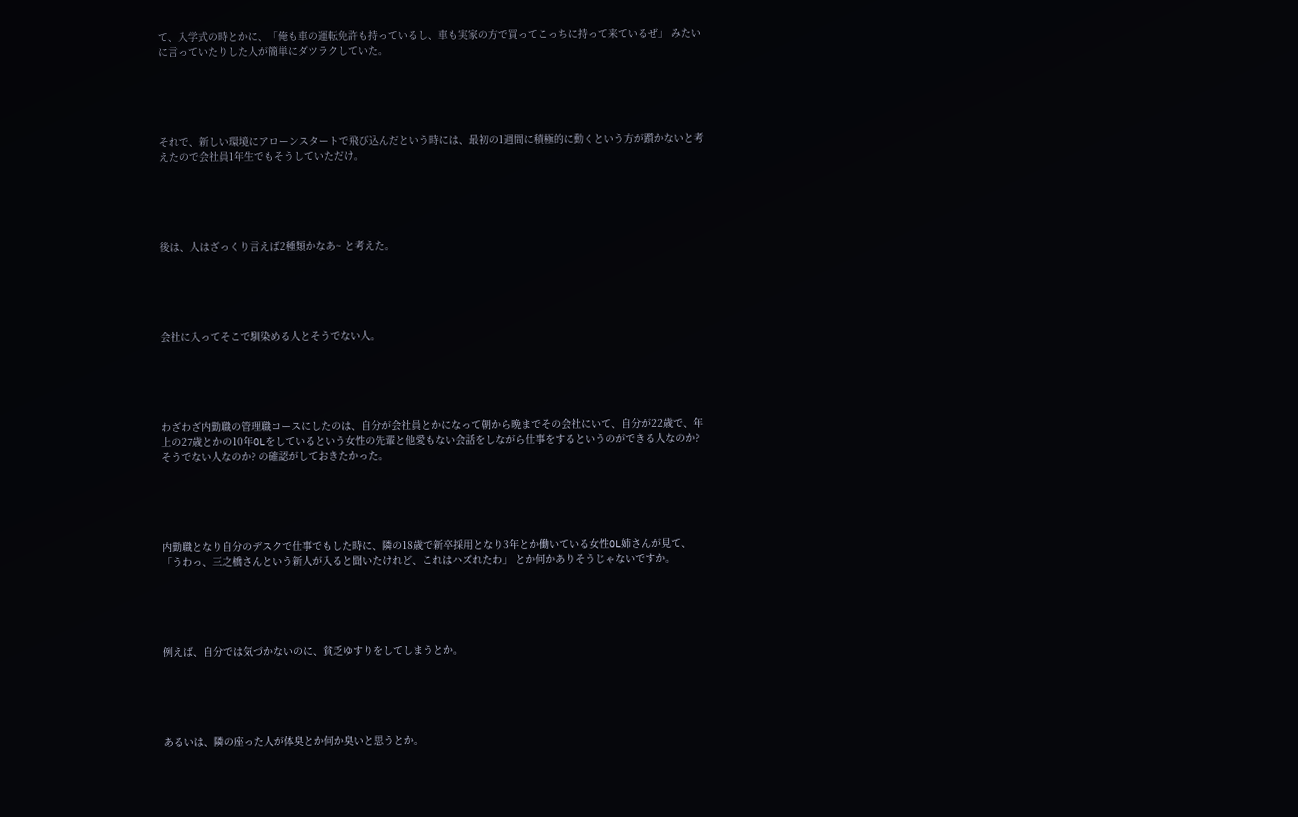て、入学式の時とかに、「俺も車の運転免許も持っているし、車も実家の方で買ってこっちに持って来ているぜ」 みたいに言っていたりした人が簡単にダツラクしていた。





それで、新しい環境にアローンスタートで飛び込んだという時には、最初の1週間に積極的に動くという方が躓かないと考えたので会社員1年生でもそうしていただけ。





後は、人はざっくり言えば2種類かなあ~ と考えた。





会社に入ってそこで馴染める人とそうでない人。





わざわざ内勤職の管理職コースにしたのは、自分が会社員とかになって朝から晩までその会社にいて、自分が22歳で、年上の27歳とかの10年OLをしているという女性の先輩と他愛もない会話をしながら仕事をするというのができる人なのか? そうでない人なのか? の確認がしておきたかった。





内勤職となり自分のデスクで仕事でもした時に、隣の18歳で新卒採用となり3年とか働いている女性OL姉さんが見て、「うわっ、三之橋さんという新人が入ると聞いたけれど、これはハズれたわ」 とか何かありそうじゃないですか。





例えば、自分では気づかないのに、貧乏ゆすりをしてしまうとか。





あるいは、隣の座った人が体臭とか何か臭いと思うとか。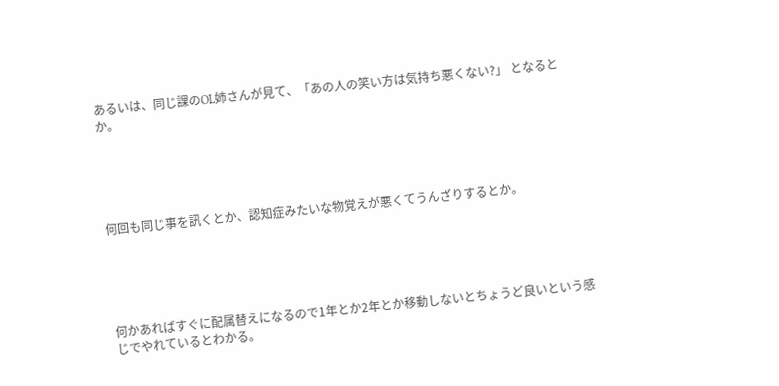あるいは、同じ課のOL姉さんが見て、「あの人の笑い方は気持ち悪くない?」 となるとか。





何回も同じ事を訊くとか、認知症みたいな物覚えが悪くてうんざりするとか。





何かあればすぐに配属替えになるので1年とか2年とか移動しないとちょうど良いという感じでやれているとわかる。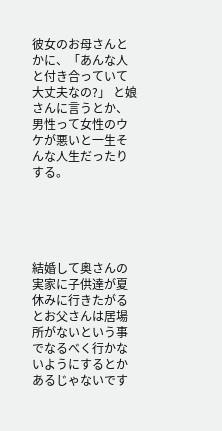彼女のお母さんとかに、「あんな人と付き合っていて大丈夫なの?」 と娘さんに言うとか、男性って女性のウケが悪いと一生そんな人生だったりする。





結婚して奥さんの実家に子供達が夏休みに行きたがるとお父さんは居場所がないという事でなるべく行かないようにするとかあるじゃないです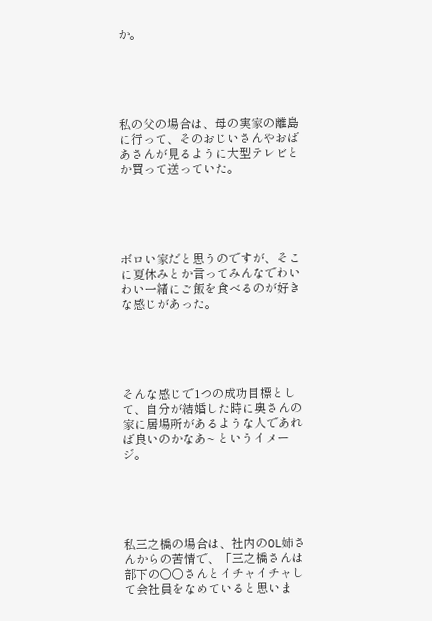か。





私の父の場合は、母の実家の離島に行って、そのおじいさんやおばあさんが見るように大型テレビとか買って送っていた。





ボロい家だと思うのですが、そこに夏休みとか言ってみんなでわいわい一緒にご飯を食べるのが好きな感じがあった。





そんな感じで1つの成功目標として、自分が結婚した時に奥さんの家に居場所があるような人であれば良いのかなあ~ というイメージ。





私三之橋の場合は、社内のOL姉さんからの苦情で、「三之橋さんは部下の〇〇さんとイチャイチャして会社員をなめていると思いま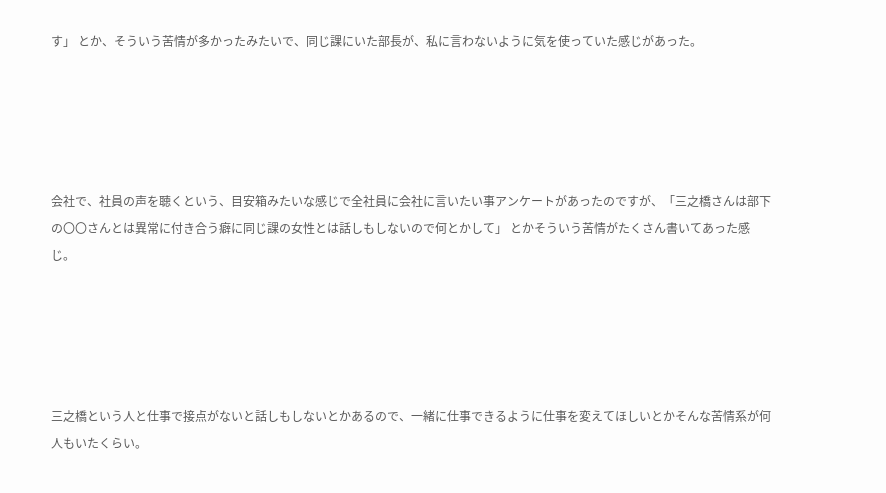す」 とか、そういう苦情が多かったみたいで、同じ課にいた部長が、私に言わないように気を使っていた感じがあった。





会社で、社員の声を聴くという、目安箱みたいな感じで全社員に会社に言いたい事アンケートがあったのですが、「三之橋さんは部下の〇〇さんとは異常に付き合う癖に同じ課の女性とは話しもしないので何とかして」 とかそういう苦情がたくさん書いてあった感じ。





三之橋という人と仕事で接点がないと話しもしないとかあるので、一緒に仕事できるように仕事を変えてほしいとかそんな苦情系が何人もいたくらい。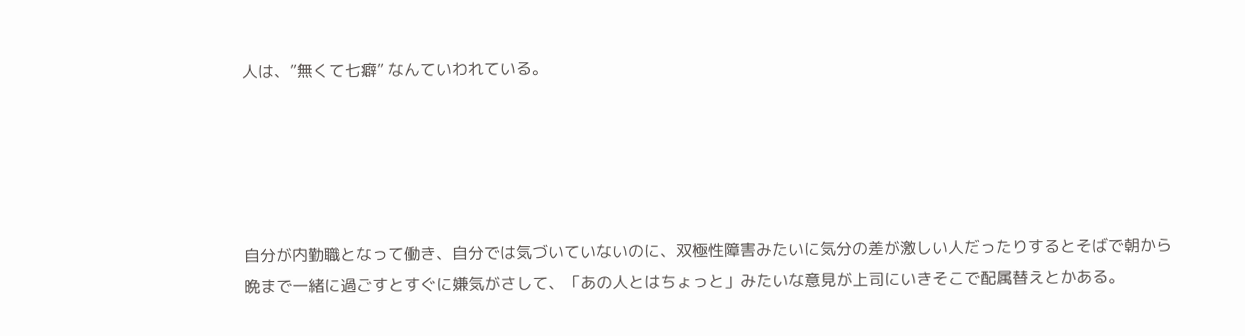人は、”無くて七癖” なんていわれている。





自分が内勤職となって働き、自分では気づいていないのに、双極性障害みたいに気分の差が激しい人だったりするとそばで朝から晩まで一緒に過ごすとすぐに嫌気がさして、「あの人とはちょっと」みたいな意見が上司にいきそこで配属替えとかある。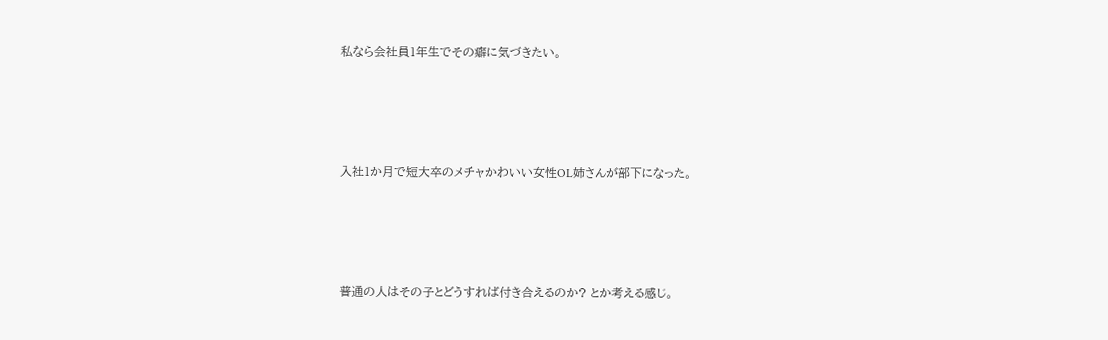私なら会社員1年生でその癖に気づきたい。





入社1か月で短大卒のメチャかわいい女性OL姉さんが部下になった。





普通の人はその子とどうすれば付き合えるのか? とか考える感じ。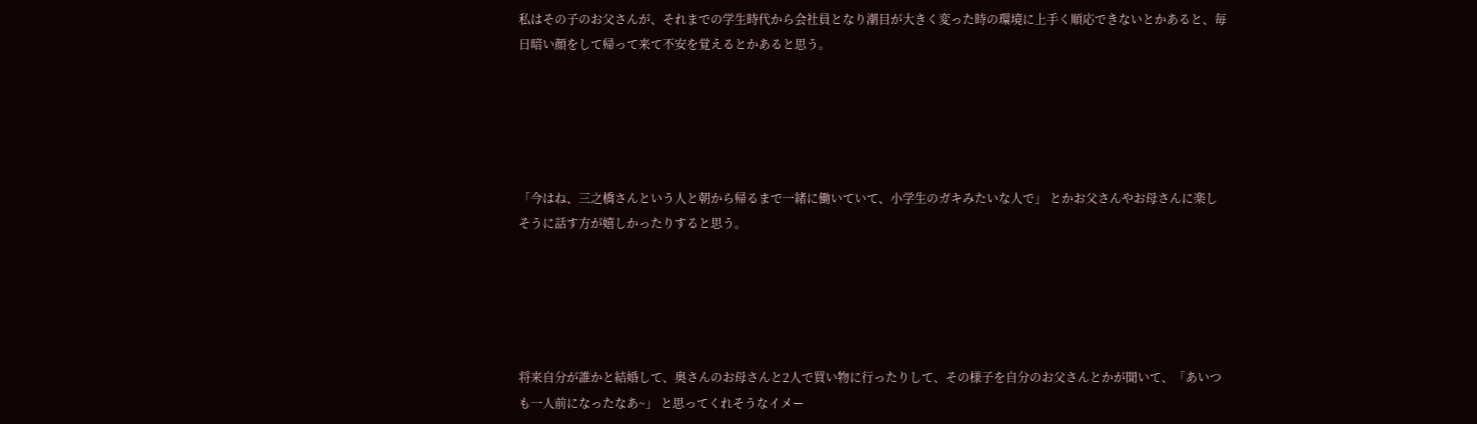私はその子のお父さんが、それまでの学生時代から会社員となり潮目が大きく変った時の環境に上手く順応できないとかあると、毎日暗い顔をして帰って来て不安を覚えるとかあると思う。





「今はね、三之橋さんという人と朝から帰るまで一緒に働いていて、小学生のガキみたいな人で」 とかお父さんやお母さんに楽しそうに話す方が嬉しかったりすると思う。





将来自分が誰かと結婚して、奥さんのお母さんと2人で買い物に行ったりして、その様子を自分のお父さんとかが聞いて、「あいつも一人前になったなあ~」 と思ってくれそうなイメー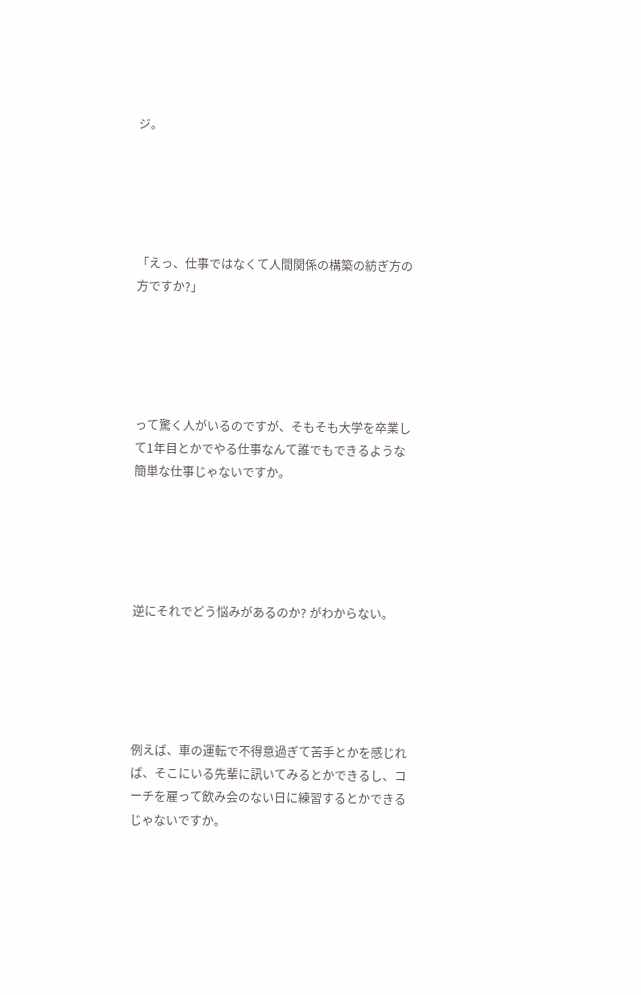ジ。





「えっ、仕事ではなくて人間関係の構築の紡ぎ方の方ですか?」





って驚く人がいるのですが、そもそも大学を卒業して1年目とかでやる仕事なんて誰でもできるような簡単な仕事じゃないですか。





逆にそれでどう悩みがあるのか? がわからない。





例えば、車の運転で不得意過ぎて苦手とかを感じれば、そこにいる先輩に訊いてみるとかできるし、コーチを雇って飲み会のない日に練習するとかできるじゃないですか。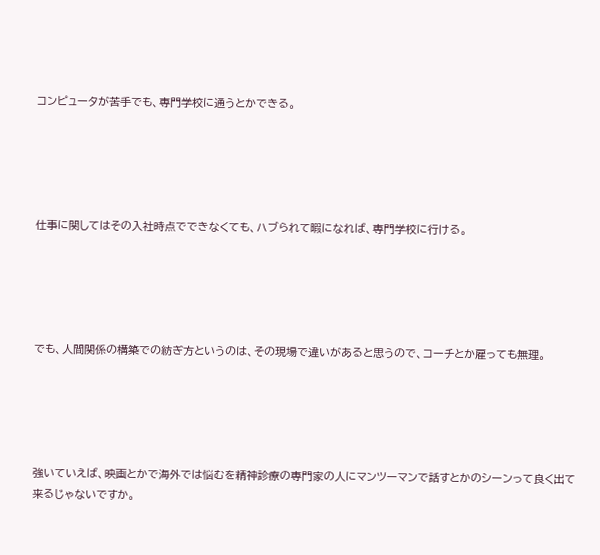コンピュータが苦手でも、専門学校に通うとかできる。





仕事に関してはその入社時点でできなくても、ハブられて暇になれば、専門学校に行ける。





でも、人間関係の構築での紡ぎ方というのは、その現場で違いがあると思うので、コーチとか雇っても無理。





強いていえば、映画とかで海外では悩むを精神診療の専門家の人にマンツーマンで話すとかのシーンって良く出て来るじゃないですか。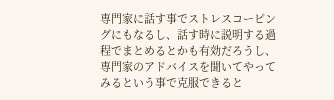専門家に話す事でストレスコーピングにもなるし、話す時に説明する過程でまとめるとかも有効だろうし、専門家のアドバイスを聞いてやってみるという事で克服できると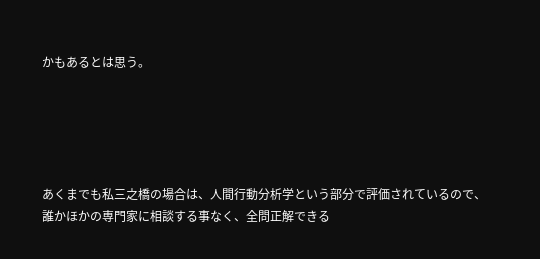かもあるとは思う。





あくまでも私三之橋の場合は、人間行動分析学という部分で評価されているので、誰かほかの専門家に相談する事なく、全問正解できる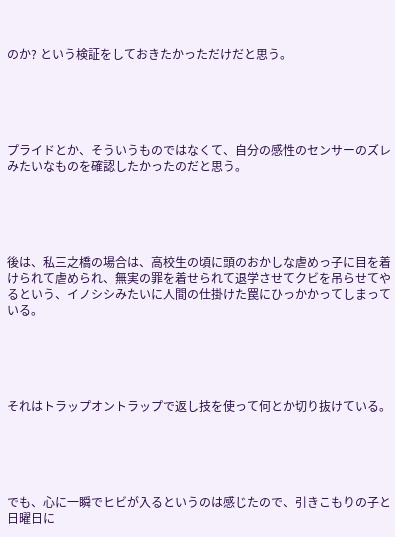のか? という検証をしておきたかっただけだと思う。





プライドとか、そういうものではなくて、自分の感性のセンサーのズレみたいなものを確認したかったのだと思う。





後は、私三之橋の場合は、高校生の頃に頭のおかしな虐めっ子に目を着けられて虐められ、無実の罪を着せられて退学させてクビを吊らせてやるという、イノシシみたいに人間の仕掛けた罠にひっかかってしまっている。





それはトラップオントラップで返し技を使って何とか切り抜けている。





でも、心に一瞬でヒビが入るというのは感じたので、引きこもりの子と日曜日に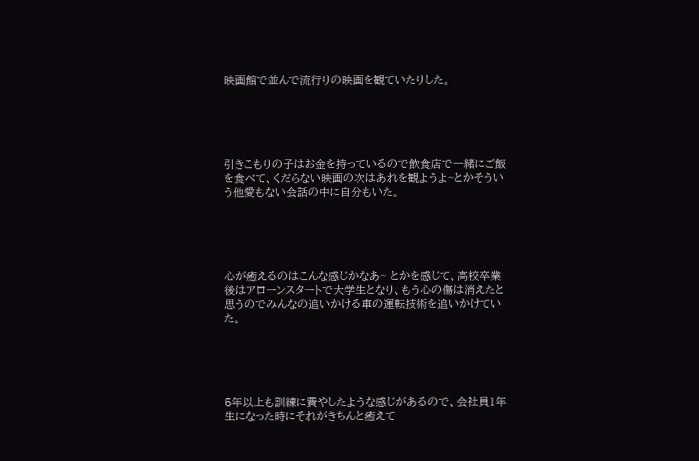映画館で並んで流行りの映画を観ていたりした。





引きこもりの子はお金を持っているので飲食店で一緒にご飯を食べて、くだらない映画の次はあれを観ようよ~とかそういう他愛もない会話の中に自分もいた。





心が癒えるのはこんな感じかなあ~ とかを感じて、高校卒業後はアローンスタートで大学生となり、もう心の傷は消えたと思うのでみんなの追いかける車の運転技術を追いかけていた。





5年以上も訓練に費やしたような感じがあるので、会社員1年生になった時にそれがきちんと癒えて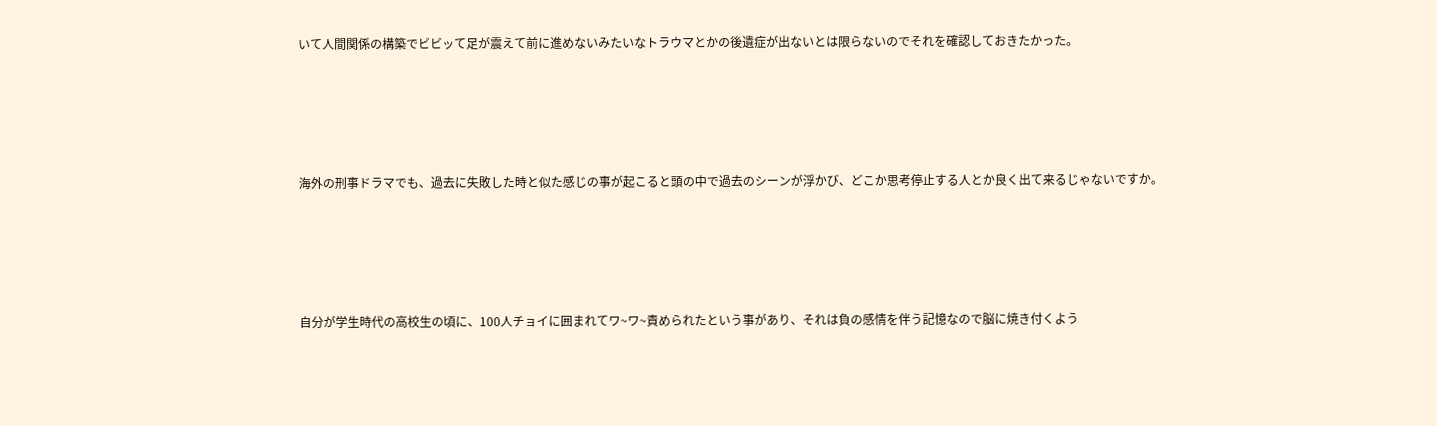いて人間関係の構築でビビッて足が震えて前に進めないみたいなトラウマとかの後遺症が出ないとは限らないのでそれを確認しておきたかった。





海外の刑事ドラマでも、過去に失敗した時と似た感じの事が起こると頭の中で過去のシーンが浮かび、どこか思考停止する人とか良く出て来るじゃないですか。





自分が学生時代の高校生の頃に、100人チョイに囲まれてワ~ワ~責められたという事があり、それは負の感情を伴う記憶なので脳に焼き付くよう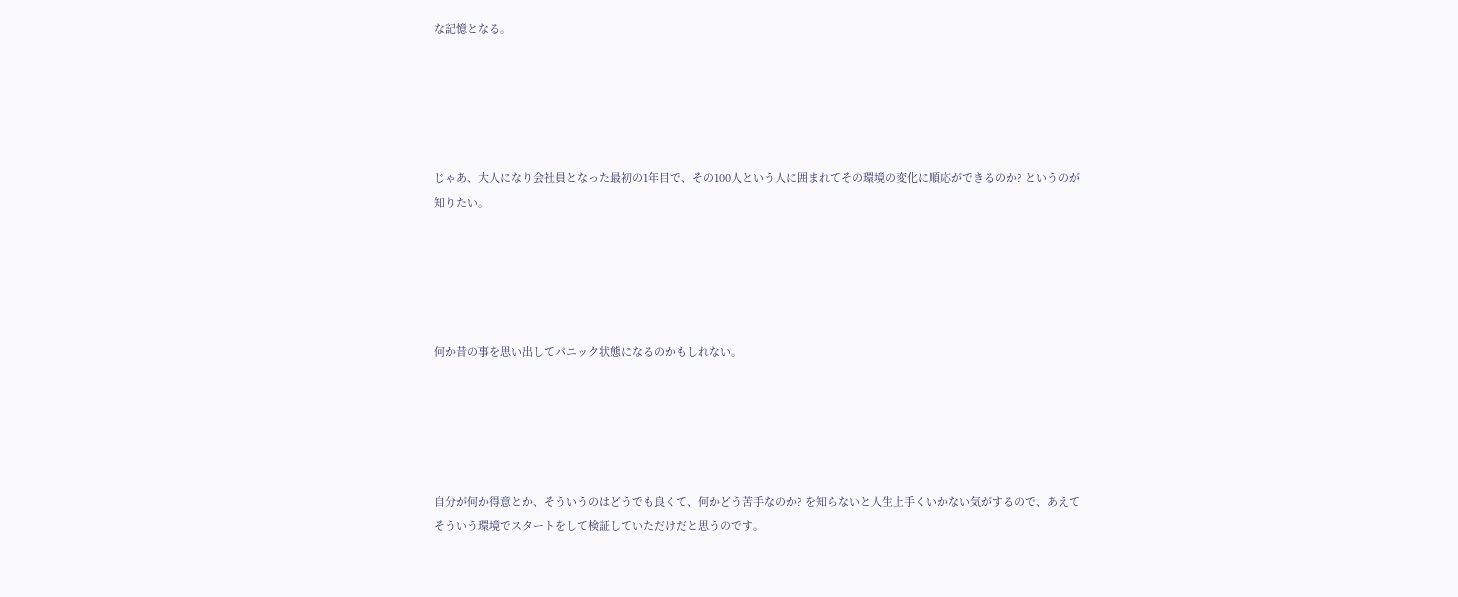な記憶となる。





じゃあ、大人になり会社員となった最初の1年目で、その100人という人に囲まれてその環境の変化に順応ができるのか? というのが知りたい。





何か昔の事を思い出してパニック状態になるのかもしれない。





自分が何か得意とか、そういうのはどうでも良くて、何かどう苦手なのか? を知らないと人生上手くいかない気がするので、あえてそういう環境でスタートをして検証していただけだと思うのです。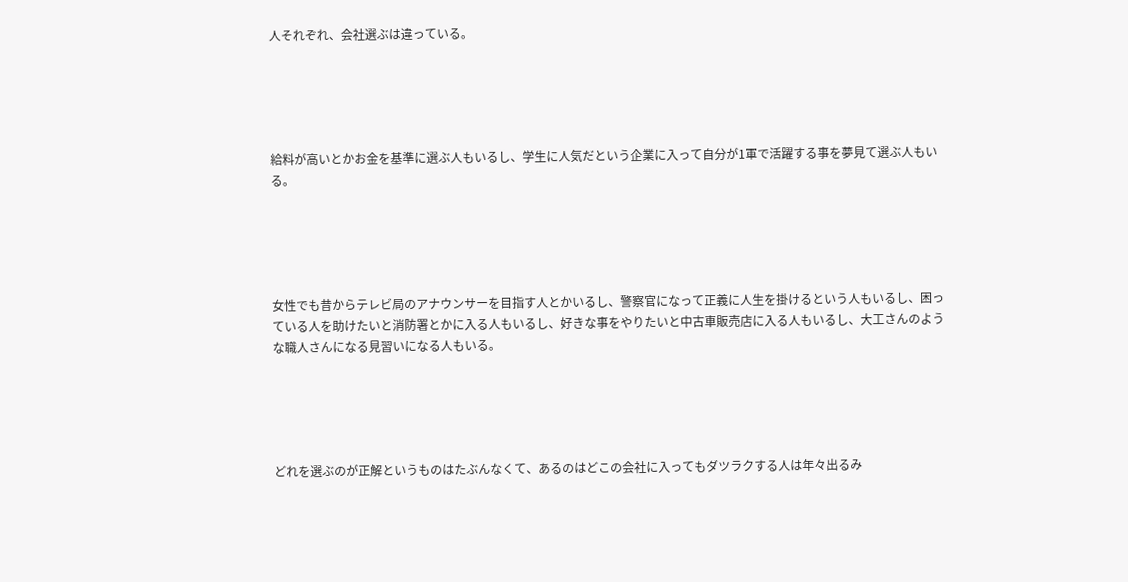人それぞれ、会社選ぶは違っている。





給料が高いとかお金を基準に選ぶ人もいるし、学生に人気だという企業に入って自分が1軍で活躍する事を夢見て選ぶ人もいる。





女性でも昔からテレビ局のアナウンサーを目指す人とかいるし、警察官になって正義に人生を掛けるという人もいるし、困っている人を助けたいと消防署とかに入る人もいるし、好きな事をやりたいと中古車販売店に入る人もいるし、大工さんのような職人さんになる見習いになる人もいる。





どれを選ぶのが正解というものはたぶんなくて、あるのはどこの会社に入ってもダツラクする人は年々出るみ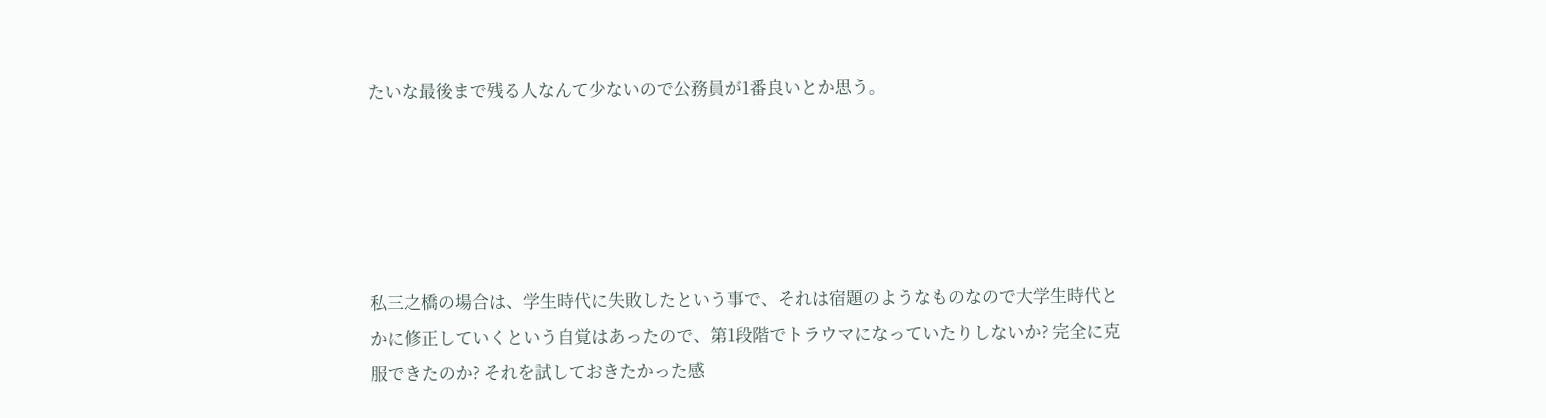たいな最後まで残る人なんて少ないので公務員が1番良いとか思う。





私三之橋の場合は、学生時代に失敗したという事で、それは宿題のようなものなので大学生時代とかに修正していくという自覚はあったので、第1段階でトラウマになっていたりしないか? 完全に克服できたのか? それを試しておきたかった感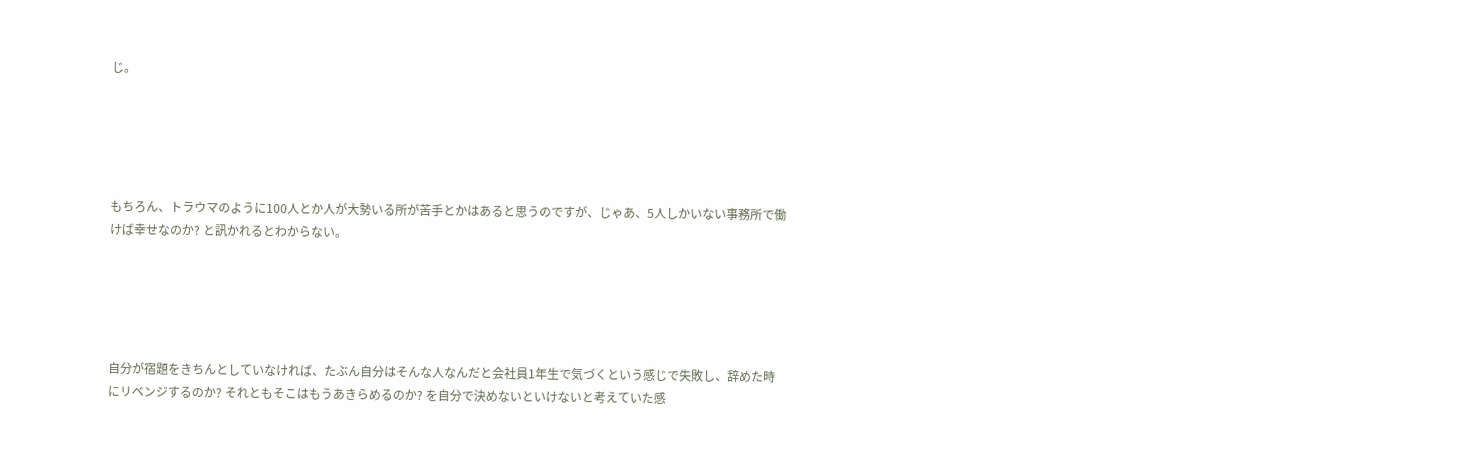じ。





もちろん、トラウマのように100人とか人が大勢いる所が苦手とかはあると思うのですが、じゃあ、5人しかいない事務所で働けば幸せなのか? と訊かれるとわからない。





自分が宿題をきちんとしていなければ、たぶん自分はそんな人なんだと会社員1年生で気づくという感じで失敗し、辞めた時にリベンジするのか? それともそこはもうあきらめるのか? を自分で決めないといけないと考えていた感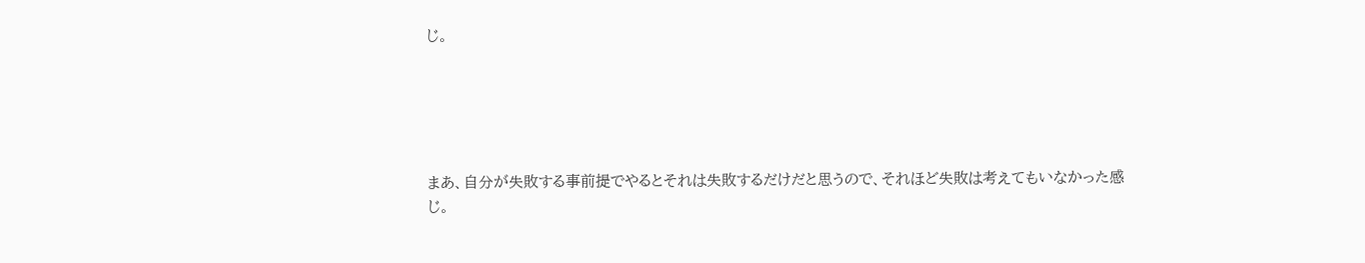じ。





まあ、自分が失敗する事前提でやるとそれは失敗するだけだと思うので、それほど失敗は考えてもいなかった感じ。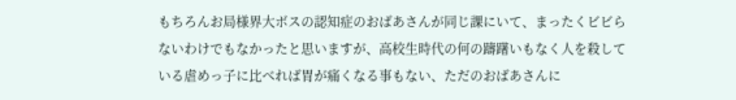もちろんお局様界大ボスの認知症のおばあさんが同じ課にいて、まったくビビらないわけでもなかったと思いますが、高校生時代の何の躊躇いもなく人を殺している虐めっ子に比べれば胃が痛くなる事もない、ただのおばあさんに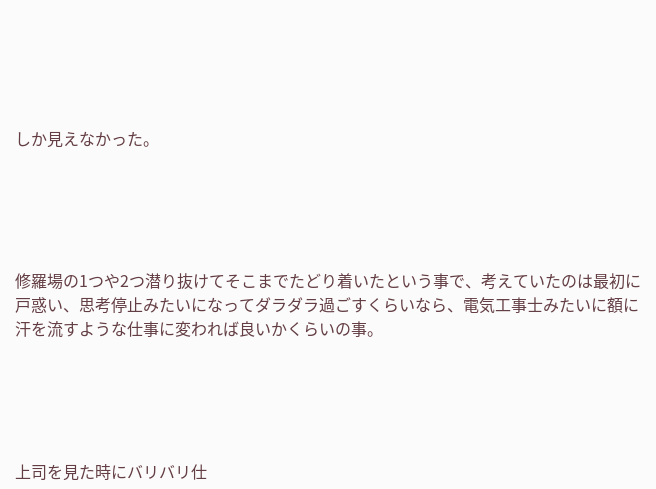しか見えなかった。





修羅場の1つや2つ潜り抜けてそこまでたどり着いたという事で、考えていたのは最初に戸惑い、思考停止みたいになってダラダラ過ごすくらいなら、電気工事士みたいに額に汗を流すような仕事に変われば良いかくらいの事。





上司を見た時にバリバリ仕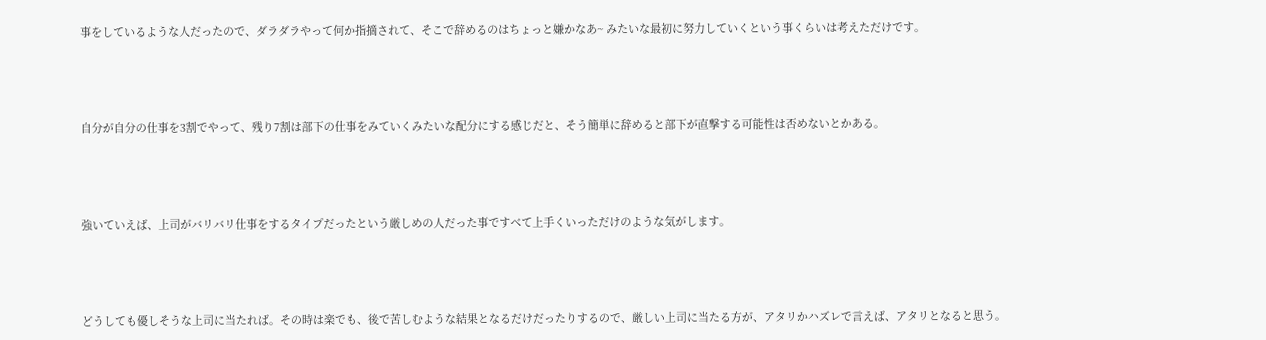事をしているような人だったので、ダラダラやって何か指摘されて、そこで辞めるのはちょっと嫌かなあ~ みたいな最初に努力していくという事くらいは考えただけです。





自分が自分の仕事を3割でやって、残り7割は部下の仕事をみていくみたいな配分にする感じだと、そう簡単に辞めると部下が直撃する可能性は否めないとかある。





強いていえば、上司がバリバリ仕事をするタイプだったという厳しめの人だった事ですべて上手くいっただけのような気がします。





どうしても優しそうな上司に当たれば。その時は楽でも、後で苦しむような結果となるだけだったりするので、厳しい上司に当たる方が、アタリかハズレで言えば、アタリとなると思う。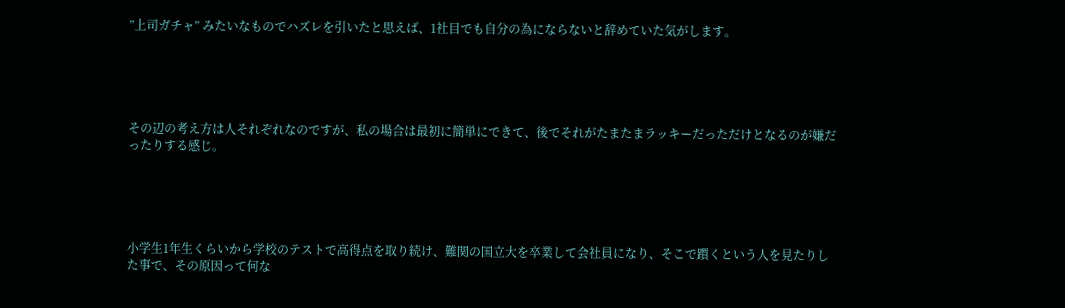”上司ガチャ” みたいなものでハズレを引いたと思えば、1社目でも自分の為にならないと辞めていた気がします。





その辺の考え方は人それぞれなのですが、私の場合は最初に簡単にできて、後でそれがたまたまラッキーだっただけとなるのが嫌だったりする感じ。





小学生1年生くらいから学校のテストで高得点を取り続け、難関の国立大を卒業して会社員になり、そこで躓くという人を見たりした事で、その原因って何な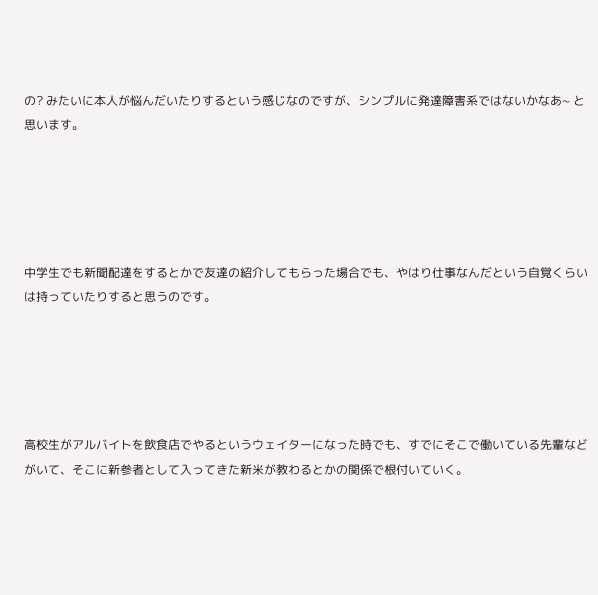の? みたいに本人が悩んだいたりするという感じなのですが、シンプルに発達障害系ではないかなあ~ と思います。





中学生でも新聞配達をするとかで友達の紹介してもらった場合でも、やはり仕事なんだという自覚くらいは持っていたりすると思うのです。





高校生がアルバイトを飲食店でやるというウェイターになった時でも、すでにそこで働いている先輩などがいて、そこに新参者として入ってきた新米が教わるとかの関係で根付いていく。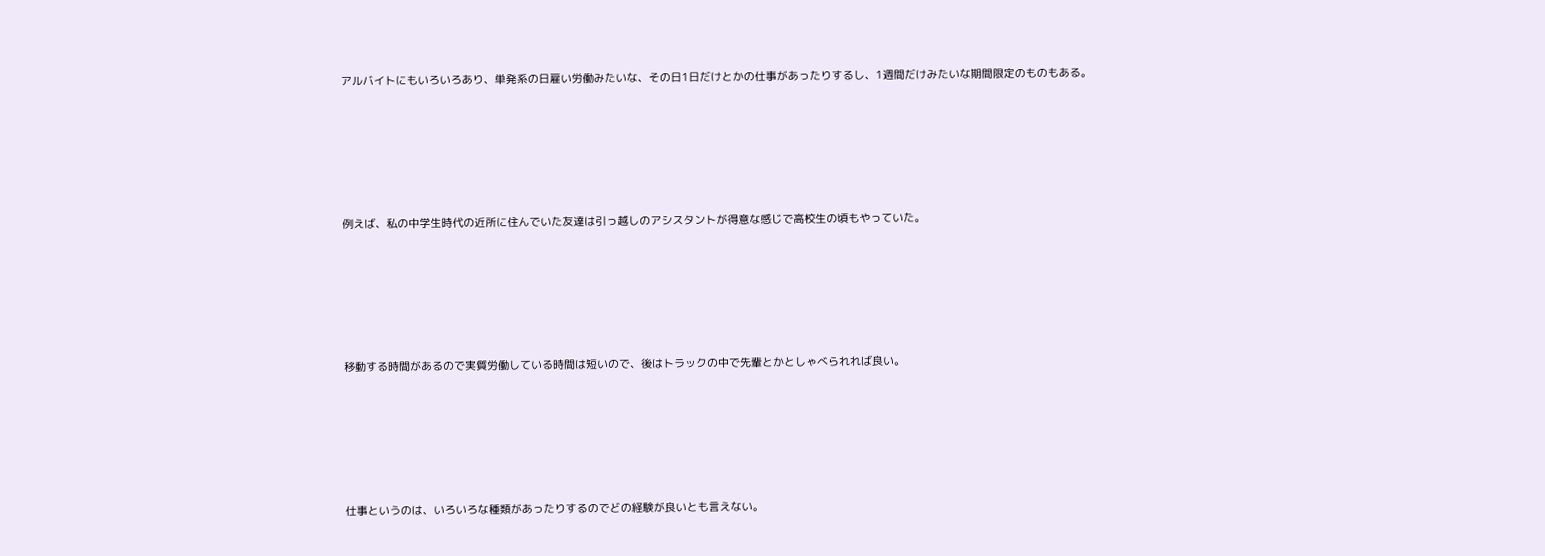アルバイトにもいろいろあり、単発系の日雇い労働みたいな、その日1日だけとかの仕事があったりするし、1週間だけみたいな期間限定のものもある。





例えば、私の中学生時代の近所に住んでいた友達は引っ越しのアシスタントが得意な感じで高校生の頃もやっていた。





移動する時間があるので実質労働している時間は短いので、後はトラックの中で先輩とかとしゃべられれば良い。





仕事というのは、いろいろな種類があったりするのでどの経験が良いとも言えない。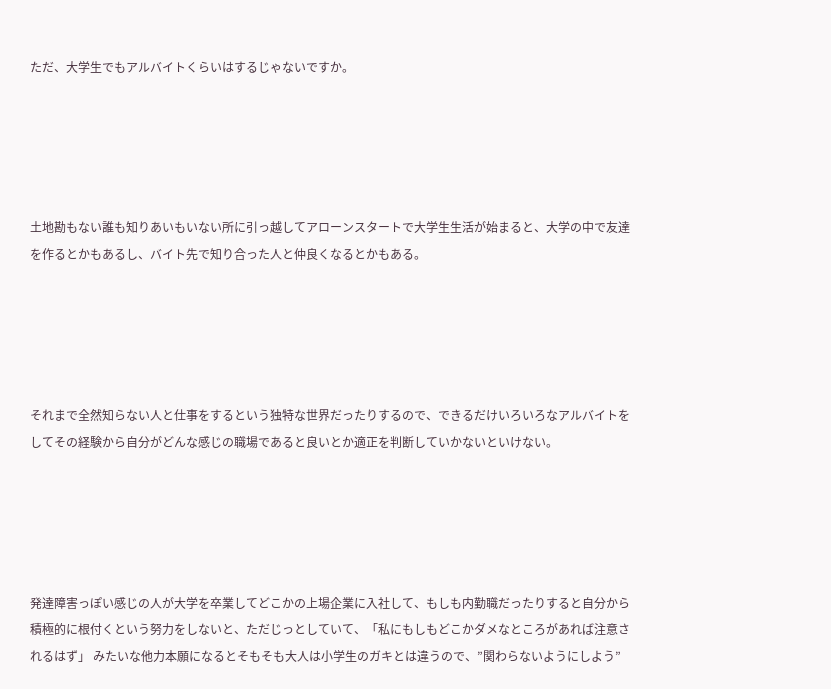ただ、大学生でもアルバイトくらいはするじゃないですか。





土地勘もない誰も知りあいもいない所に引っ越してアローンスタートで大学生生活が始まると、大学の中で友達を作るとかもあるし、バイト先で知り合った人と仲良くなるとかもある。





それまで全然知らない人と仕事をするという独特な世界だったりするので、できるだけいろいろなアルバイトをしてその経験から自分がどんな感じの職場であると良いとか適正を判断していかないといけない。





発達障害っぽい感じの人が大学を卒業してどこかの上場企業に入社して、もしも内勤職だったりすると自分から積極的に根付くという努力をしないと、ただじっとしていて、「私にもしもどこかダメなところがあれば注意されるはず」 みたいな他力本願になるとそもそも大人は小学生のガキとは違うので、”関わらないようにしよう”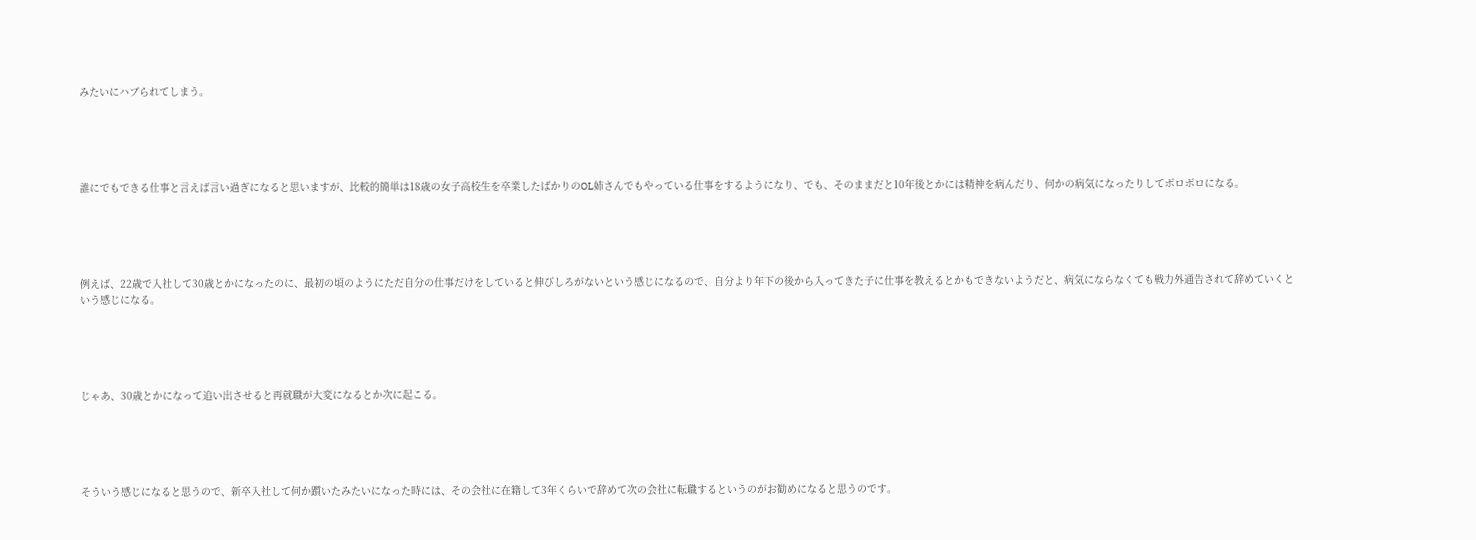みたいにハブられてしまう。





誰にでもできる仕事と言えば言い過ぎになると思いますが、比較的簡単は18歳の女子高校生を卒業したばかりのOL姉さんでもやっている仕事をするようになり、でも、そのままだと10年後とかには精神を病んだり、何かの病気になったりしてボロボロになる。





例えば、22歳で入社して30歳とかになったのに、最初の頃のようにただ自分の仕事だけをしていると伸びしろがないという感じになるので、自分より年下の後から入ってきた子に仕事を教えるとかもできないようだと、病気にならなくても戦力外通告されて辞めていくという感じになる。





じゃあ、30歳とかになって追い出させると再就職が大変になるとか次に起こる。





そういう感じになると思うので、新卒入社して何か躓いたみたいになった時には、その会社に在籍して3年くらいで辞めて次の会社に転職するというのがお勧めになると思うのです。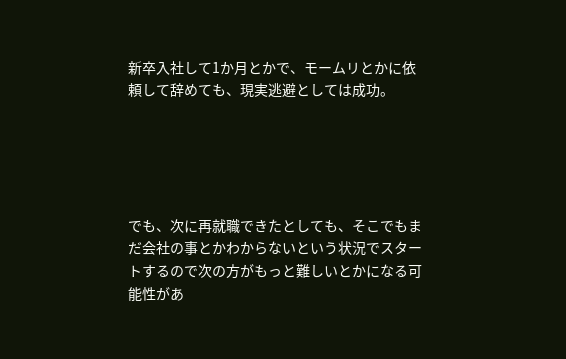新卒入社して1か月とかで、モームリとかに依頼して辞めても、現実逃避としては成功。





でも、次に再就職できたとしても、そこでもまだ会社の事とかわからないという状況でスタートするので次の方がもっと難しいとかになる可能性があ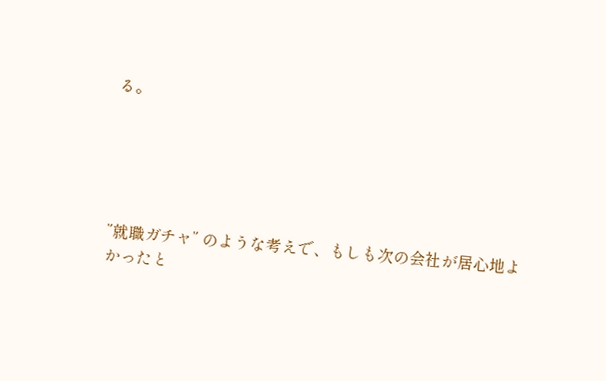る。





”就職ガチャ” のような考えで、もしも次の会社が居心地よかったと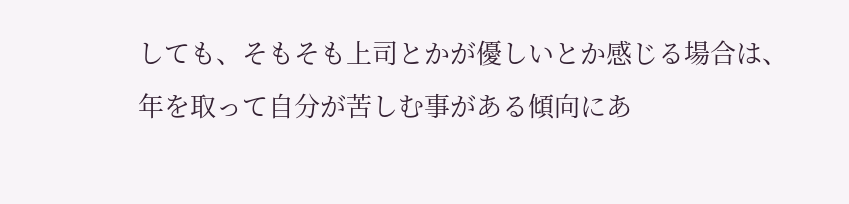しても、そもそも上司とかが優しいとか感じる場合は、年を取って自分が苦しむ事がある傾向にあ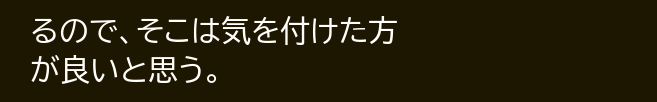るので、そこは気を付けた方が良いと思う。